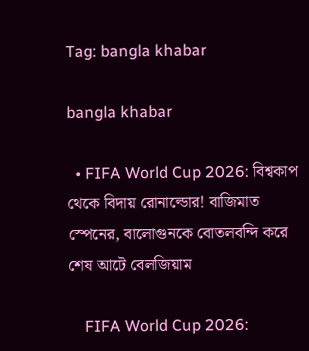Tag: bangla khabar

bangla khabar

  • FIFA World Cup 2026: বিশ্বকাপ থেকে বিদায় রোনাল্ডোর! বাজিমাত স্পেনের, বালোগুনকে বোতলবন্দি করে শেষ আটে বেলজিয়াম

    FIFA World Cup 2026: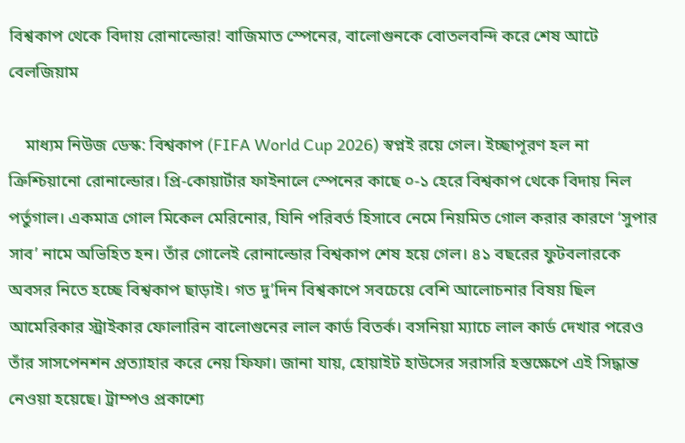বিশ্বকাপ থেকে বিদায় রোনাল্ডোর! বাজিমাত স্পেনের, বালোগুনকে বোতলবন্দি করে শেষ আটে বেলজিয়াম

    মাধ্যম নিউজ ডেস্ক: বিশ্বকাপ (FIFA World Cup 2026) স্বপ্নই রয়ে গেল। ইচ্ছাপূরণ হল না ক্রিশ্চিয়ানো রোনাল্ডোর। প্রি-কোয়ার্টার ফাইনালে স্পেনের কাছে ০-১ হেরে বিশ্বকাপ থেকে বিদায় নিল পর্তুগাল। একমাত্র গোল মিকেল মেরিনোর, যিনি পরিবর্ত হিসাবে নেমে নিয়মিত গোল করার কারণে ‘সুপার সাব’ নামে অভিহিত হন। তাঁর গোলেই রোনাল্ডোর বিশ্বকাপ শেষ হয়ে গেল। ৪১ বছরের ফুটবলারকে অবসর নিতে হচ্ছে বিশ্বকাপ ছাড়াই। গত দু’দিন বিশ্বকাপে সবচেয়ে বেশি আলোচনার বিষয় ছিল আমেরিকার স্ট্রাইকার ফোলারিন বালোগুনের লাল কার্ড বিতর্ক। বসনিয়া ম্যাচে লাল কার্ড দেখার পরেও তাঁর সাসপেনশন প্রত্যাহার করে নেয় ফিফা। জানা যায়, হোয়াইট হাউসের সরাসরি হস্তক্ষেপে এই সিদ্ধান্ত নেওয়া হয়েছে। ট্রাম্পও প্রকাশ্যে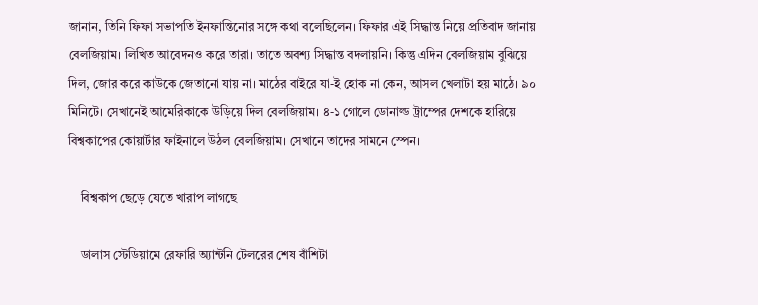জানান, তিনি ফিফা সভাপতি ইনফান্তিনোর সঙ্গে কথা বলেছিলেন। ফিফার এই সিদ্ধান্ত নিয়ে প্রতিবাদ জানায় বেলজিয়াম। লিখিত আবেদনও করে তারা। তাতে অবশ্য সিদ্ধান্ত বদলায়নি। কিন্তু এদিন বেলজিয়াম বুঝিয়ে দিল, জোর করে কাউকে জেতানো যায় না। মাঠের বাইরে যা-ই হোক না কেন, আসল খেলাটা হয় মাঠে। ৯০ মিনিটে। সেখানেই আমেরিকাকে উড়িয়ে দিল বেলজিয়াম। ৪-১ গোলে ডোনাল্ড ট্রাম্পের দেশকে হারিয়ে বিশ্বকাপের কোয়ার্টার ফাইনালে উঠল বেলজিয়াম। সেখানে তাদের সামনে স্পেন।

    বিশ্বকাপ ছেড়ে যেতে খারাপ লাগছে

    ডালাস স্টেডিয়ামে রেফারি অ্যান্টনি টেলরের শেষ বাঁশিটা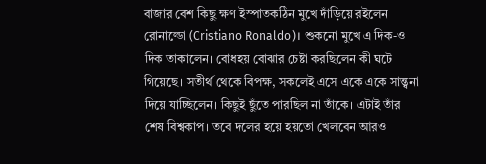বাজার বেশ কিছু ক্ষণ ইস্পাতকঠিন মুখে দাঁড়িয়ে রইলেন রোনাল্ডো (Cristiano Ronaldo)। শুকনো মুখে এ দিক-ও দিক তাকালেন। বোধহয় বোঝার চেষ্টা করছিলেন কী ঘটে গিয়েছে। সতীর্থ থেকে বিপক্ষ, সকলেই এসে একে একে সান্ত্বনা দিয়ে যাচ্ছিলেন। কিছুই ছুঁতে পারছিল না তাঁকে। এটাই তাঁর শেষ বিশ্বকাপ। তবে দলের হয়ে হয়তো খেলবেন আরও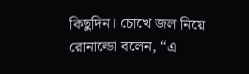কিছুদিন। চোখে জল নিয়ে রোনাল্ডো বলেন, “এ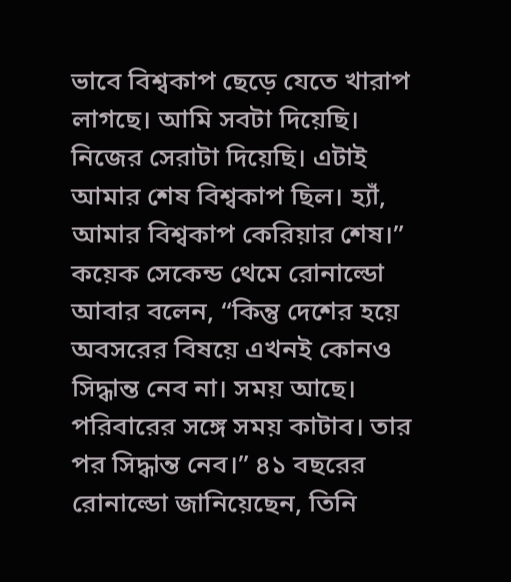ভাবে বিশ্বকাপ ছেড়ে যেতে খারাপ লাগছে। আমি সবটা দিয়েছি। নিজের সেরাটা দিয়েছি। এটাই আমার শেষ বিশ্বকাপ ছিল। হ্যাঁ, আমার বিশ্বকাপ কেরিয়ার শেষ।” কয়েক সেকেন্ড থেমে রোনাল্ডো আবার বলেন, “কিন্তু দেশের হয়ে অবসরের বিষয়ে এখনই কোনও সিদ্ধান্ত নেব না। সময় আছে। পরিবারের সঙ্গে সময় কাটাব। তার পর সিদ্ধান্ত নেব।” ৪১ বছরের রোনাল্ডো জানিয়েছেন, তিনি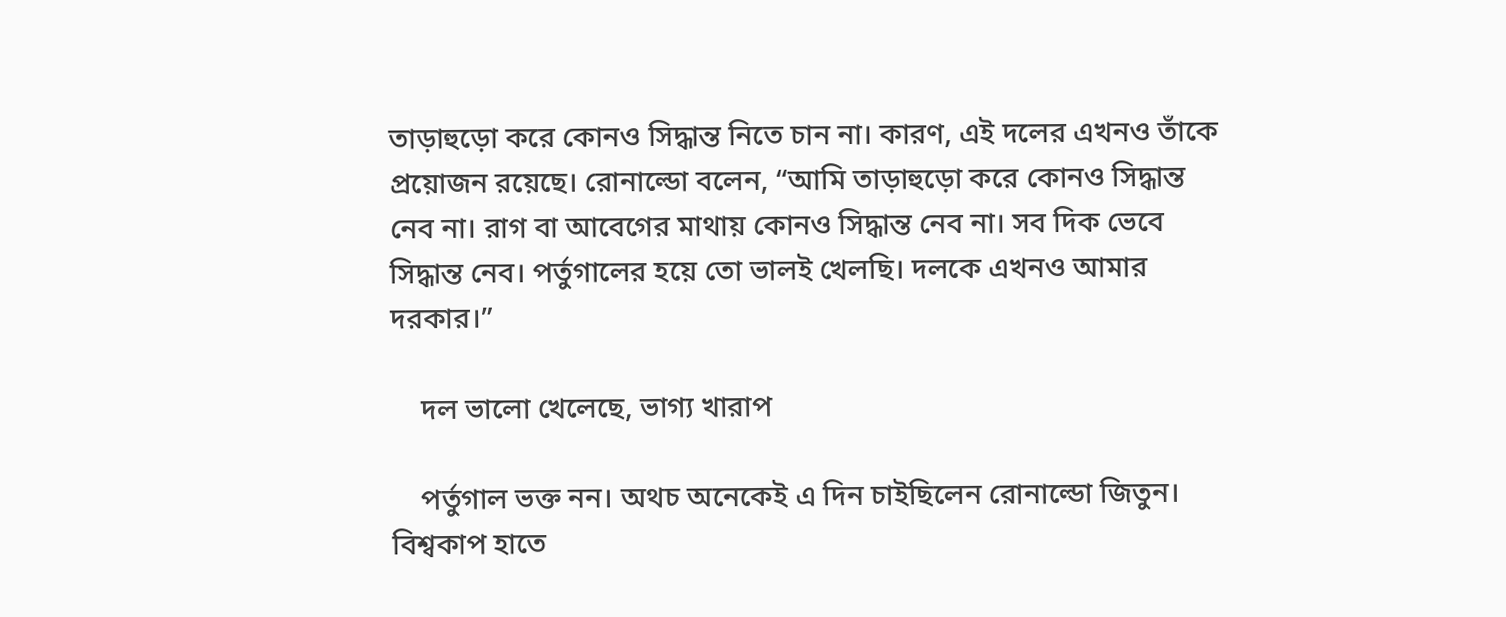তাড়াহুড়ো করে কোনও সিদ্ধান্ত নিতে চান না। কারণ, এই দলের এখনও তাঁকে প্রয়োজন রয়েছে। রোনাল্ডো বলেন, “আমি তাড়াহুড়ো করে কোনও সিদ্ধান্ত নেব না। রাগ বা আবেগের মাথায় কোনও সিদ্ধান্ত নেব না। সব দিক ভেবে সিদ্ধান্ত নেব। পর্তুগালের হয়ে তো ভালই খেলছি। দলকে এখনও আমার দরকার।”

    দল ভালো খেলেছে, ভাগ্য খারাপ

    পর্তুগাল ভক্ত নন। অথচ অনেকেই এ দিন চাইছিলেন রোনাল্ডো জিতুন। বিশ্বকাপ হাতে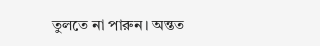তুলতে না পারুন। অন্তত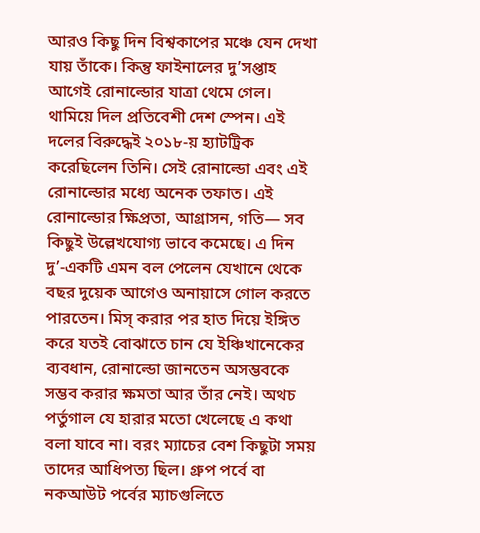আরও কিছু দিন বিশ্বকাপের মঞ্চে যেন দেখা যায় তাঁকে। কিন্তু ফাইনালের দু’সপ্তাহ আগেই রোনাল্ডোর যাত্রা থেমে গেল। থামিয়ে দিল প্রতিবেশী দেশ স্পেন। এই দলের বিরুদ্ধেই ২০১৮-য় হ্যাটট্রিক করেছিলেন তিনি। সেই রোনাল্ডো এবং এই রোনাল্ডোর মধ্যে অনেক তফাত। এই রোনাল্ডোর ক্ষিপ্রতা, আগ্রাসন, গতি— সব কিছুই উল্লেখযোগ্য ভাবে কমেছে। এ দিন দু’-একটি এমন বল পেলেন যেখানে থেকে বছর দুয়েক আগেও অনায়াসে গোল করতে পারতেন। মিস্ করার পর হাত দিয়ে ইঙ্গিত করে যতই বোঝাতে চান যে ইঞ্চিখানেকের ব্যবধান, রোনাল্ডো জানতেন অসম্ভবকে সম্ভব করার ক্ষমতা আর তাঁর নেই। অথচ পর্তুগাল যে হারার মতো খেলেছে এ কথা বলা যাবে না। বরং ম্যাচের বেশ কিছুটা সময় তাদের আধিপত্য ছিল। গ্রুপ পর্বে বা নকআউট পর্বের ম্যাচগুলিতে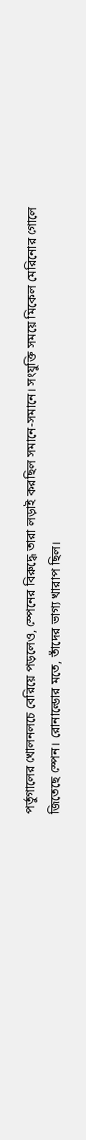পর্তুগালের খোলনলচে বেরিয়ে পড়লেও, স্পেনের বিরুদ্ধে তারা লড়াই করছিল সমানে-সমানে। সংযুক্তি সময়ে মিকেল মেরিনোর গোলে জিতেছে স্পেন। রোনাল্ডোর মতে, তাঁদের ভাগ্য খারাপ ছিল।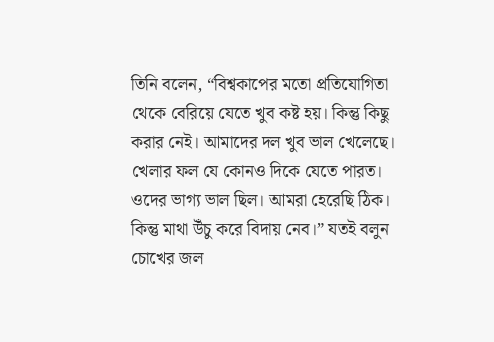তিনি বলেন, “বিশ্বকাপের মতো প্রতিযোগিতা থেকে বেরিয়ে যেতে খুব কষ্ট হয়। কিন্তু কিছু করার নেই। আমাদের দল খুব ভাল খেলেছে। খেলার ফল যে কোনও দিকে যেতে পারত। ওদের ভাগ্য ভাল ছিল। আমরা হেরেছি ঠিক। কিন্তু মাথা উঁচু করে বিদায় নেব।” যতই বলুন চোখের জল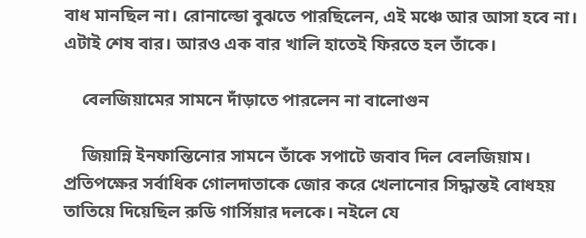বাধ মানছিল না। রোনাল্ডো বুঝতে পারছিলেন, এই মঞ্চে আর আসা হবে না। এটাই শেষ বার। আরও এক বার খালি হাতেই ফিরতে হল তাঁকে।

    বেলজিয়ামের সামনে দাঁড়াতে পারলেন না বালোগুন

    জিয়ান্নি ইনফান্তিনোর সামনে তাঁকে সপাটে জবাব দিল বেলজিয়াম। প্রতিপক্ষের সর্বাধিক গোলদাতাকে জোর করে খেলানোর সিদ্ধান্তই বোধহয় তাতিয়ে দিয়েছিল রুডি গার্সিয়ার দলকে। নইলে যে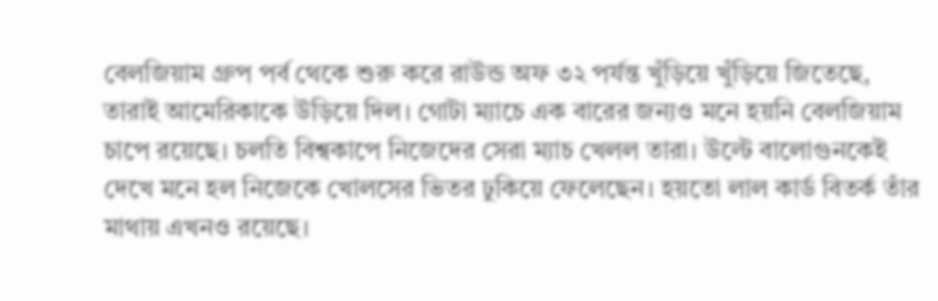বেলজিয়াম গ্রুপ পর্ব থেকে শুরু করে রাউন্ড অফ ৩২ পর্যন্ত খুঁড়িয়ে খুঁড়িয়ে জিতেছে, তারাই আমেরিকাকে উড়িয়ে দিল। গোটা ম্যাচে এক বারের জন্যও মনে হয়নি বেলজিয়াম চাপে রয়েছে। চলতি বিশ্বকাপে নিজেদের সেরা ম্যাচ খেলল তারা। উল্টে বালোগুনকেই দেখে মনে হল নিজেকে খোলসের ভিতর ঢুকিয়ে ফেলেছেন। হয়তো লাল কার্ড বিতর্ক তাঁর মাথায় এখনও রয়েছে।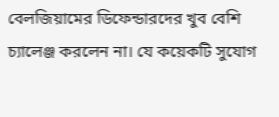বেলজিয়ামের ডিফেন্ডারদের খুব বেশি চ্যালেঞ্জ করলেন না। যে কয়েকটি সুযোগ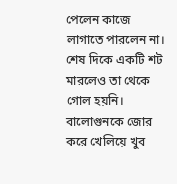পেলেন কাজে লাগাতে পারলেন না। শেষ দিকে একটি শট মারলেও তা থেকে গোল হয়নি। বালোগুনকে জোর করে খেলিয়ে খুব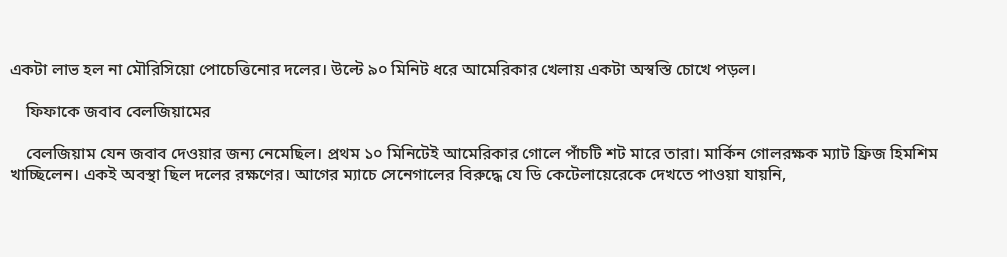একটা লাভ হল না মৌরিসিয়ো পোচেত্তিনোর দলের। উল্টে ৯০ মিনিট ধরে আমেরিকার খেলায় একটা অস্বস্তি চোখে পড়ল।

    ফিফাকে জবাব বেলজিয়ামের

    বেলজিয়াম যেন জবাব দেওয়ার জন্য নেমেছিল। প্রথম ১০ মিনিটেই আমেরিকার গোলে পাঁচটি শট মারে তারা। মার্কিন গোলরক্ষক ম্যাট ফ্রিজ হিমশিম খাচ্ছিলেন। একই অবস্থা ছিল দলের রক্ষণের। আগের ম্যাচে সেনেগালের বিরুদ্ধে যে ডি কেটেলায়েরেকে দেখতে পাওয়া যায়নি,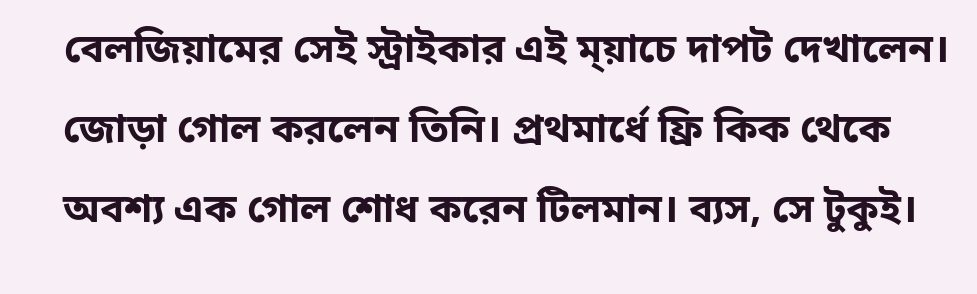বেলজিয়ামের সেই স্ট্রাইকার এই ম্য়াচে দাপট দেখালেন। জোড়া গোল করলেন তিনি। প্রথমার্ধে ফ্রি কিক থেকে অবশ্য এক গোল শোধ করেন টিলমান। ব্যস, সে টুকুই।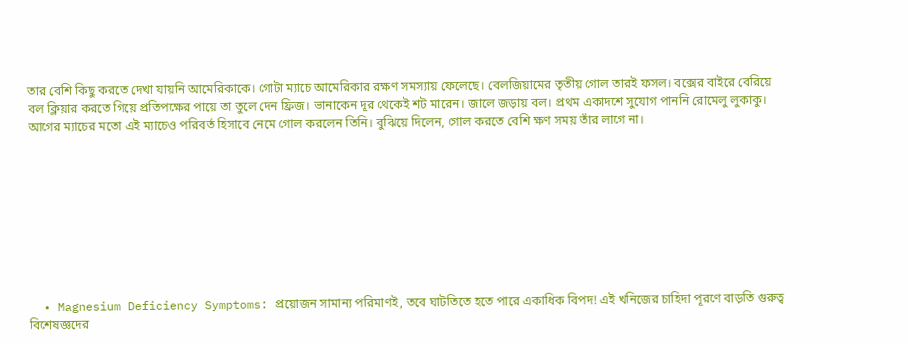তার বেশি কিছু করতে দেখা যায়নি আমেরিকাকে। গোটা ম্যাচে আমেরিকার রক্ষণ সমস্যায় ফেলেছে। বেলজিয়ামের তৃতীয় গোল তারই ফসল। বক্সের বাইরে বেরিয়ে বল ক্লিয়ার করতে গিয়ে প্রতিপক্ষের পায়ে তা তুলে দেন ফ্রিজ। ভানাকেন দূর থেকেই শট মারেন। জালে জড়ায় বল। প্রথম একাদশে সুযোগ পাননি রোমেলু লুকাকু। আগের ম্যাচের মতো এই ম্যাচেও পরিবর্ত হিসাবে নেমে গোল করলেন তিনি। বুঝিয়ে দিলেন, গোল করতে বেশি ক্ষণ সময় তাঁর লাগে না।









  • Magnesium Deficiency Symptoms: প্রয়োজন সামান্য পরিমাণই, তবে ঘাটতিতে হতে পারে একাধিক বিপদ! এই খনিজের চাহিদা পূরণে বাড়তি গুরুত্ব বিশেষজ্ঞদের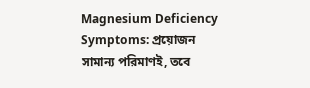Magnesium Deficiency Symptoms: প্রয়োজন সামান্য পরিমাণই, তবে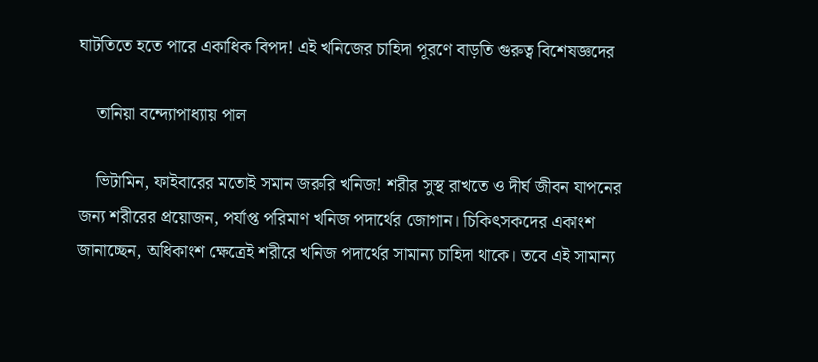ঘাটতিতে হতে পারে একাধিক বিপদ! এই খনিজের চাহিদা পূরণে বাড়তি গুরুত্ব বিশেষজ্ঞদের

    তানিয়া বন্দ্যোপাধ্যায় পাল

    ভিটামিন, ফাইবারের মতোই সমান জরুরি খনিজ! শরীর সুস্থ রাখতে ও দীর্ঘ জীবন যাপনের জন্য শরীরের প্রয়োজন, পর্যাপ্ত পরিমাণ খনিজ পদার্থের জোগান। চিকিৎসকদের একাংশ জানাচ্ছেন, অধিকাংশ ক্ষেত্রেই শরীরে খনিজ পদার্থের সামান্য চাহিদা থাকে। তবে এই সামান্য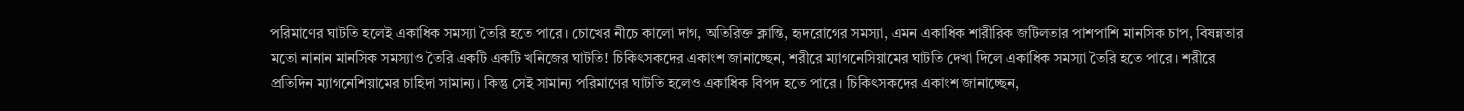পরিমাণের ঘাটতি হলেই একাধিক সমস্যা তৈরি হতে পারে। চোখের নীচে কালো দাগ, অতিরিক্ত ক্লান্তি, হৃদরোগের সমস্যা, এমন একাধিক শারীরিক জটিলতার পাশপাশি মানসিক চাপ, বিষন্নতার মতো নানান মানসিক সমস্যাও তৈরি একটি একটি খনিজের ঘাটতি! চিকিৎসকদের একাংশ জানাচ্ছেন, শরীরে ম্যাগনেসিয়ামের ঘাটতি দেখা দিলে একাধিক সমস্যা তৈরি হতে পারে। শরীরে প্রতিদিন ম্যাগনেশিয়ামের চাহিদা সামান্য। কিন্তু সেই সামান্য পরিমাণের ঘাটতি হলেও একাধিক বিপদ হতে পারে। চিকিৎসকদের একাংশ জানাচ্ছেন,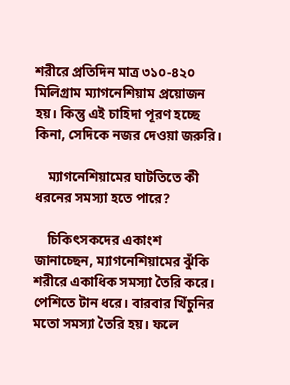শরীরে প্রতিদিন মাত্র ৩১০-৪২০ মিলিগ্রাম ম্যাগনেশিয়াম প্রয়োজন হয়। কিন্তু এই চাহিদা পূরণ হচ্ছে কিনা, সেদিকে নজর দেওয়া জরুরি।

    ম্যাগনেশিয়ামের ঘাটতিতে কী ধরনের সমস্যা হতে পারে?

    চিকিৎসকদের একাংশ জানাচ্ছেন, ম্যাগনেশিয়ামের ঝুঁকি শরীরে একাধিক সমস্যা তৈরি করে‌। পেশিতে টান ধরে। বারবার খিঁচুনির মতো সমস্যা তৈরি হয়। ফলে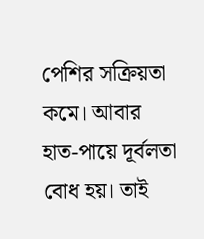পেশির সক্রিয়তা কমে। আবার হাত-পায়ে দূর্বলতা বোধ হয়। তাই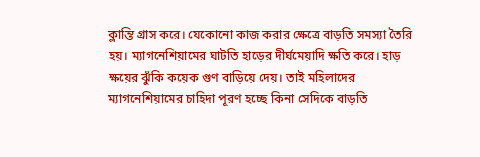ক্লান্তি গ্রাস করে। যেকোনো কাজ করার ক্ষেত্রে বাড়তি সমস্যা তৈরি হয়। ম্যাগনেশিয়ামের ঘাটতি হাড়ের দীর্ঘমেয়াদি ক্ষতি করে। হাড় ক্ষয়ের ঝুঁকি কয়েক গুণ বাড়িয়ে দেয়। তাই মহিলাদের ম্যাগনেশিয়ামের চাহিদা পূরণ হচ্ছে কিনা সেদিকে বাড়তি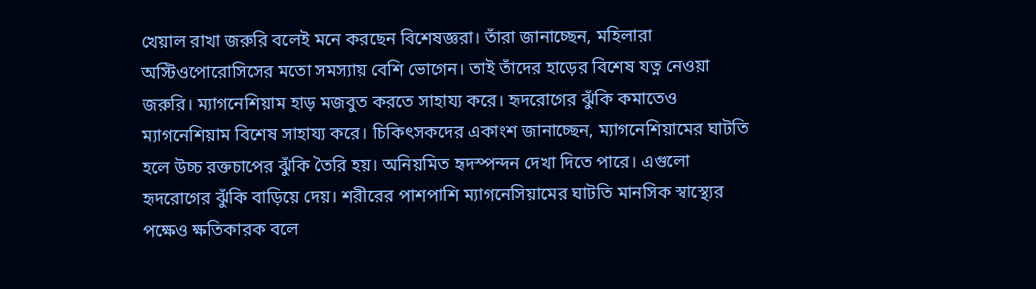খেয়াল রাখা জরুরি বলেই মনে করছেন বিশেষজ্ঞরা। তাঁরা জানাচ্ছেন, মহিলারা অস্টিওপোরোসিসের মতো সমস্যায় বেশি ভোগেন। তাই তাঁদের হাড়ের বিশেষ যত্ন নেওয়া জরুরি। ম্যাগনেশিয়াম হাড় মজবুত করতে সাহায্য করে। হৃদরোগের ঝুঁকি কমাতেও ম্যাগনেশিয়াম বিশেষ সাহায্য করে। চিকিৎসকদের একাংশ জানাচ্ছেন, ম্যাগনেশিয়ামের ঘাটতি হলে উচ্চ রক্তচাপের ঝুঁকি তৈরি হয়। অনিয়মিত হৃদস্পন্দন দেখা দিতে পারে। এগুলো হৃদরোগের ঝুঁকি বাড়িয়ে দেয়। শরীরের পাশপাশি ম্যাগনেসিয়ামের ঘাটতি মানসিক স্বাস্থ্যের পক্ষেও ক্ষতিকারক বলে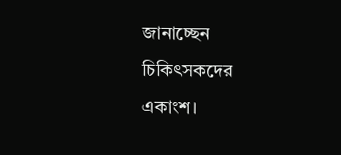জানাচ্ছেন চিকিৎসকদের একাংশ।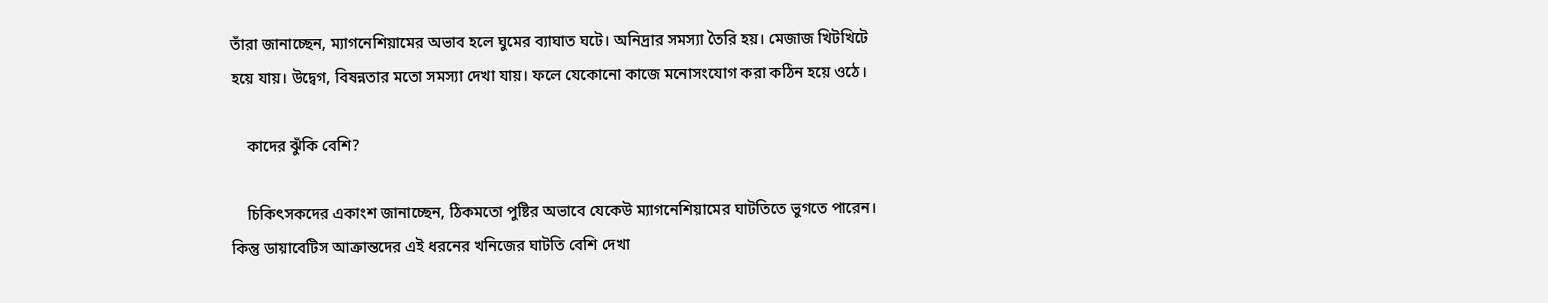তাঁরা জানাচ্ছেন, ম্যাগনেশিয়ামের অভাব হলে ঘুমের ব্যাঘাত ঘটে। অনিদ্রার সমস্যা তৈরি হয়। মেজাজ খিটখিটে হয়ে যায়। উদ্বেগ, বিষন্নতার মতো সমস্যা দেখা যায়। ফলে যেকোনো কাজে মনোসংযোগ করা কঠিন হয়ে ওঠে।

    কাদের ঝুঁকি বেশি?

    চিকিৎসকদের একাংশ জানাচ্ছেন, ঠিকমতো পুষ্টির অভাবে যেকেউ ম্যাগনেশিয়ামের ঘাটতিতে ভুগতে পারেন। কিন্তু ডায়াবেটিস আক্রান্তদের এই ধরনের খনিজের ঘাটতি বেশি দেখা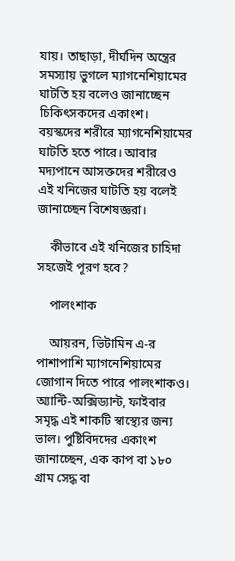যায়। তাছাড়া, দীর্ঘদিন অন্ত্রের সমস্যায় ভুগলে ম্যাগনেশিয়ামের ঘাটতি হয় বলেও জানাচ্ছেন চিকিৎসকদের একাংশ। বয়স্কদের শরীরে ম্যাগনেশিয়ামের ঘাটতি হতে পারে। আবার মদ্যপানে আসক্তদের শরীরেও এই খনিজের ঘাটতি হয় বলেই জানাচ্ছেন বিশেষজ্ঞরা।

    কীভাবে এই খনিজের চাহিদা সহজেই পূরণ হবে?

    পালংশাক

    আয়রন, ভিটামিন এ-র পাশাপাশি ম্যাগনেশিয়ামের জোগান দিতে পারে পালংশাকও। অ্যান্টি-অক্সিড্যান্ট, ফাইবার সমৃদ্ধ এই শাকটি স্বাস্থ্যের জন্য ভাল। পুষ্টিবিদদের একাংশ জানাচ্ছেন, এক কাপ বা ১৮০ গ্রাম সেদ্ধ বা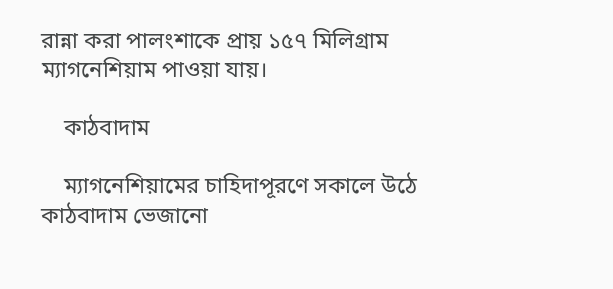রান্না করা পালংশাকে প্রায় ১৫৭ মিলিগ্রাম ম্যাগনেশিয়াম পাওয়া যায়।

    কাঠবাদাম

    ম্যাগনেশিয়ামের চাহিদাপূরণে সকালে উঠে কাঠবাদাম ভেজানো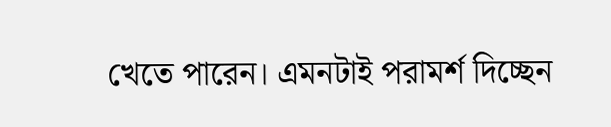খেতে পারেন। এমনটাই পরামর্শ দিচ্ছেন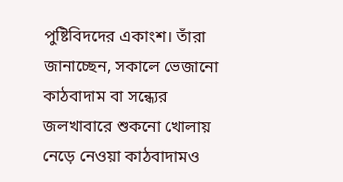পুষ্টিবিদদের একাংশ। তাঁরা জানাচ্ছেন, সকালে ভেজানো কাঠবাদাম বা সন্ধ্যের জলখাবারে শুকনো খোলায় নেড়ে নেওয়া কাঠবাদামও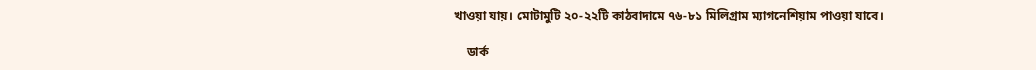খাওয়া যায়। মোটামুটি ২০-২২টি কাঠবাদামে ৭৬-৮১ মিলিগ্রাম ম্যাগনেশিয়াম পাওয়া যাবে।

    ডার্ক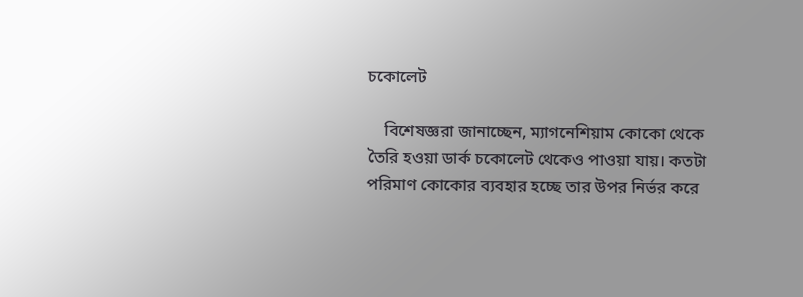চকোলেট

    বিশেষজ্ঞরা জানাচ্ছেন, ম্যাগনেশিয়াম কোকো থেকে তৈরি হওয়া ডার্ক চকোলেট থেকেও পাওয়া যায়। কতটা পরিমাণ কোকোর ব্যবহার হচ্ছে তার উপর নির্ভর করে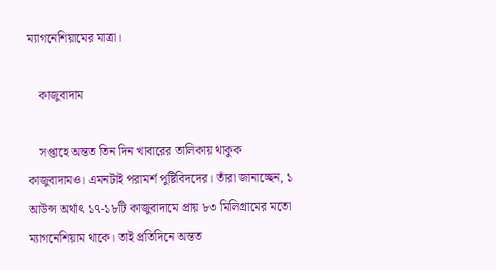ম্যাগনেশিয়ামের মাত্রা।

    কাজুবাদাম

    সপ্তাহে অন্তত তিন দিন খাবারের তালিকায় থাকুক কাজুবাদামও। এমনটাই পরামর্শ পুষ্টিবিদদের। তাঁরা জানাচ্ছেন, ১ আউন্স অর্থাৎ ১৭-১৮টি কাজুবাদামে প্রায় ৮৩ মিলিগ্রামের মতো ম্যাগনেশিয়াম থাকে। তাই প্রতিদিনে অন্তত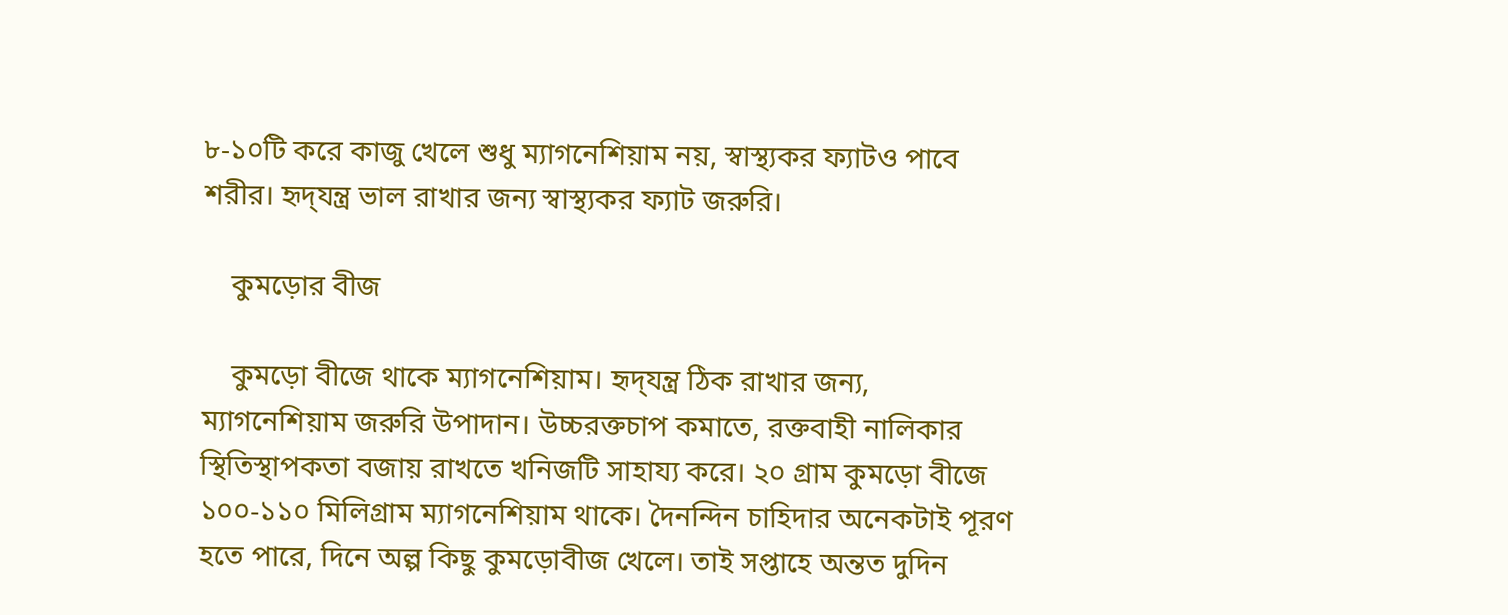৮-১০টি করে কাজু খেলে শুধু ম্যাগনেশিয়াম নয়, স্বাস্থ্যকর ফ্যাটও পাবে শরীর। হৃদ্‌যন্ত্র ভাল রাখার জন্য স্বাস্থ্যকর ফ্যাট জরুরি।

    কুমড়োর বীজ

    কুমড়ো বীজে থাকে ম্যাগনেশিয়াম। হৃদ্‌যন্ত্র ঠিক রাখার জন্য, ম্যাগনেশিয়াম জরুরি উপাদান। উচ্চরক্তচাপ কমাতে, রক্তবাহী নালিকার স্থিতিস্থাপকতা বজায় রাখতে খনিজটি সাহায্য করে। ২০ গ্রাম কুমড়ো বীজে ১০০-১১০ মিলিগ্রাম ম্যাগনেশিয়াম থাকে। দৈনন্দিন চাহিদার অনেকটাই পূরণ হতে পারে, দিনে অল্প কিছু কুমড়োবীজ খেলে। তাই সপ্তাহে অন্তত দুদিন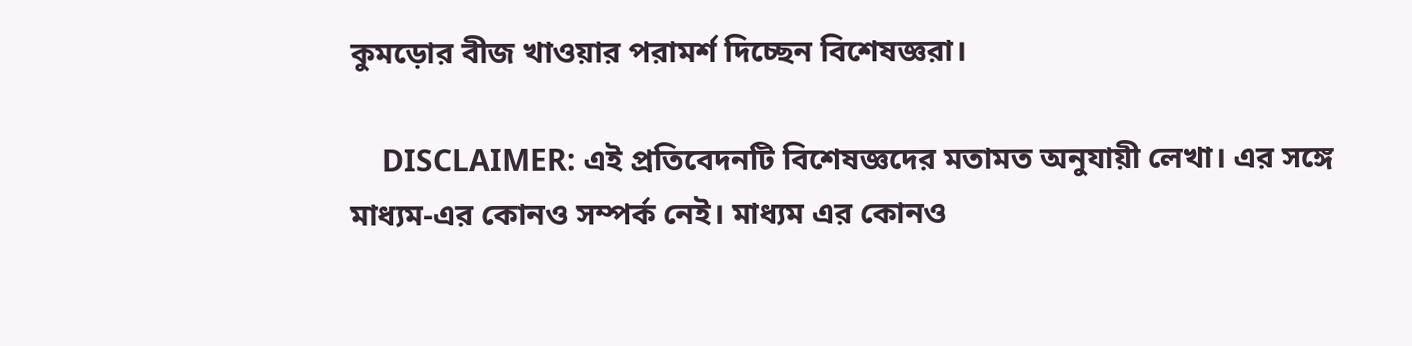কুমড়োর বীজ খাওয়ার পরামর্শ দিচ্ছেন বিশেষজ্ঞরা।

    DISCLAIMER: এই প্রতিবেদনটি বিশেষজ্ঞদের মতামত অনুযায়ী লেখা। এর সঙ্গে মাধ্যম-এর কোনও সম্পর্ক নেই। মাধ্যম এর কোনও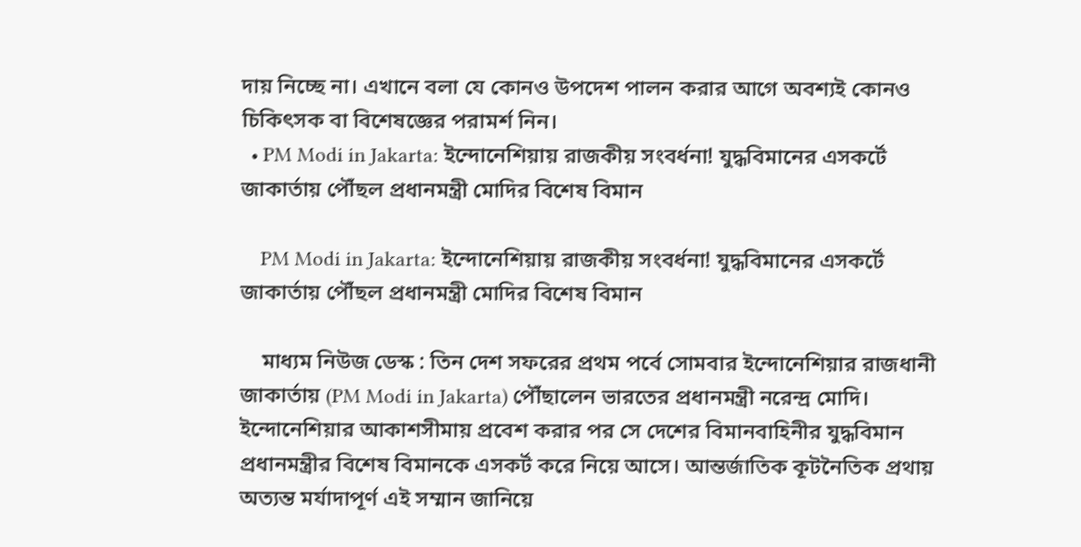দায় নিচ্ছে না। এখানে বলা যে কোনও উপদেশ পালন করার আগে অবশ্যই কোনও চিকিৎসক বা বিশেষজ্ঞের পরামর্শ নিন।
  • PM Modi in Jakarta: ইন্দোনেশিয়ায় রাজকীয় সংবর্ধনা! যুদ্ধবিমানের এসকর্টে জাকার্তায় পৌঁছল প্রধানমন্ত্রী মোদির বিশেষ বিমান

    PM Modi in Jakarta: ইন্দোনেশিয়ায় রাজকীয় সংবর্ধনা! যুদ্ধবিমানের এসকর্টে জাকার্তায় পৌঁছল প্রধানমন্ত্রী মোদির বিশেষ বিমান

    মাধ্যম নিউজ ডেস্ক : তিন দেশ সফরের প্রথম পর্বে সোমবার ইন্দোনেশিয়ার রাজধানী জাকার্তায় (PM Modi in Jakarta) পৌঁছালেন ভারতের প্রধানমন্ত্রী নরেন্দ্র মোদি। ইন্দোনেশিয়ার আকাশসীমায় প্রবেশ করার পর সে দেশের বিমানবাহিনীর যুদ্ধবিমান প্রধানমন্ত্রীর বিশেষ বিমানকে এসকর্ট করে নিয়ে আসে। আন্তর্জাতিক কূটনৈতিক প্রথায় অত্যন্ত মর্যাদাপূর্ণ এই সম্মান জানিয়ে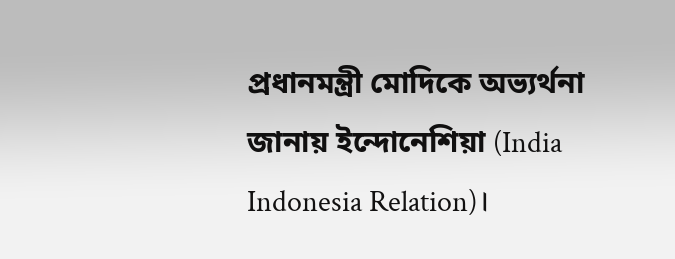প্রধানমন্ত্রী মোদিকে অভ্যর্থনা জানায় ইন্দোনেশিয়া (India Indonesia Relation)।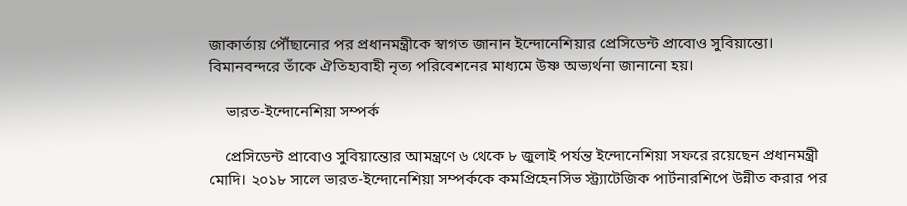জাকার্তায় পৌঁছানোর পর প্রধানমন্ত্রীকে স্বাগত জানান ইন্দোনেশিয়ার প্রেসিডেন্ট প্রাবোও সুবিয়ান্তো। বিমানবন্দরে তাঁকে ঐতিহ্যবাহী নৃত্য পরিবেশনের মাধ্যমে উষ্ণ অভ্যর্থনা জানানো হয়।

    ভারত-ইন্দোনেশিয়া সম্পর্ক

    প্রেসিডেন্ট প্রাবোও সুবিয়ান্তোর আমন্ত্রণে ৬ থেকে ৮ জুলাই পর্যন্ত ইন্দোনেশিয়া সফরে রয়েছেন প্রধানমন্ত্রী মোদি। ২০১৮ সালে ভারত-ইন্দোনেশিয়া সম্পর্ককে কমপ্রিহেনসিভ স্ট্র্যাটেজিক পার্টনারশিপে উন্নীত করার পর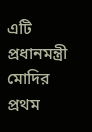এটি প্রধানমন্ত্রী মোদির প্রথম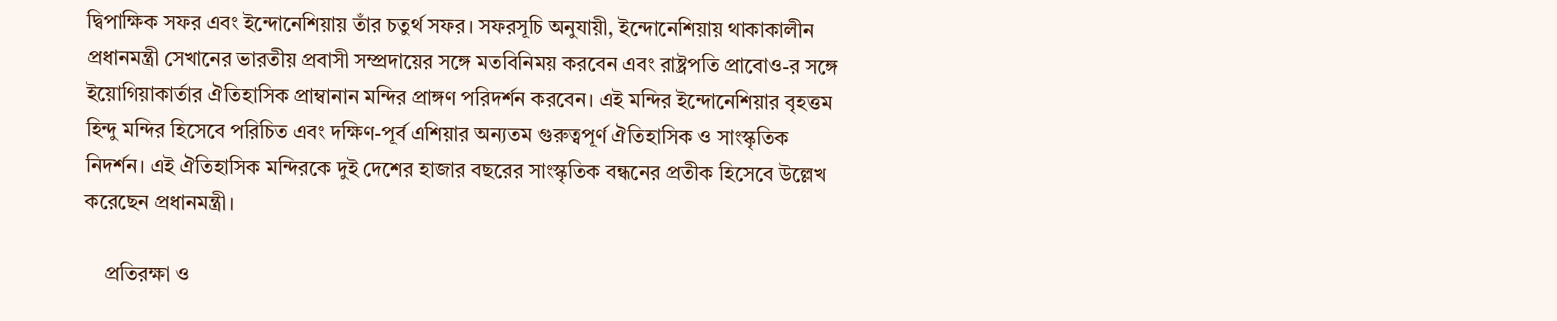দ্বিপাক্ষিক সফর এবং ইন্দোনেশিয়ায় তাঁর চতুর্থ সফর। সফরসূচি অনুযায়ী, ইন্দোনেশিয়ায় থাকাকালীন প্রধানমন্ত্রী সেখানের ভারতীয় প্রবাসী সম্প্রদায়ের সঙ্গে মতবিনিময় করবেন এবং রাষ্ট্রপতি প্রাবোও-র সঙ্গে ইয়োগিয়াকার্তার ঐতিহাসিক প্রাম্বানান মন্দির প্রাঙ্গণ পরিদর্শন করবেন। এই মন্দির ইন্দোনেশিয়ার বৃহত্তম হিন্দু মন্দির হিসেবে পরিচিত এবং দক্ষিণ-পূর্ব এশিয়ার অন্যতম গুরুত্বপূর্ণ ঐতিহাসিক ও সাংস্কৃতিক নিদর্শন। এই ঐতিহাসিক মন্দিরকে দুই দেশের হাজার বছরের সাংস্কৃতিক বন্ধনের প্রতীক হিসেবে উল্লেখ করেছেন প্রধানমন্ত্রী।

    প্রতিরক্ষা ও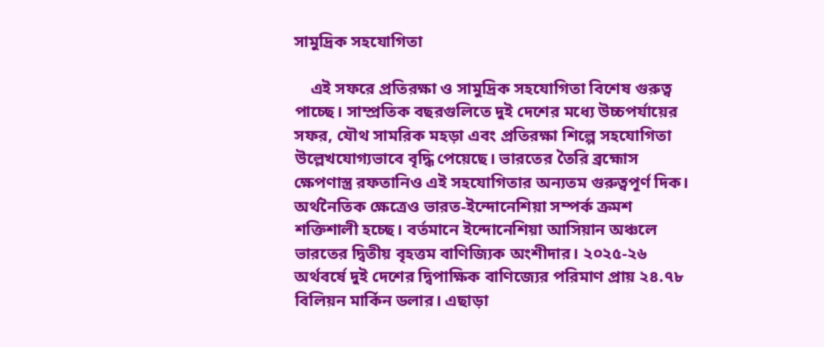সামুদ্রিক সহযোগিতা

    এই সফরে প্রতিরক্ষা ও সামুদ্রিক সহযোগিতা বিশেষ গুরুত্ব পাচ্ছে। সাম্প্রতিক বছরগুলিতে দুই দেশের মধ্যে উচ্চপর্যায়ের সফর, যৌথ সামরিক মহড়া এবং প্রতিরক্ষা শিল্পে সহযোগিতা উল্লেখযোগ্যভাবে বৃদ্ধি পেয়েছে। ভারতের তৈরি ব্রহ্মোস ক্ষেপণাস্ত্র রফতানিও এই সহযোগিতার অন্যতম গুরুত্বপূর্ণ দিক। অর্থনৈতিক ক্ষেত্রেও ভারত-ইন্দোনেশিয়া সম্পর্ক ক্রমশ শক্তিশালী হচ্ছে। বর্তমানে ইন্দোনেশিয়া আসিয়ান অঞ্চলে ভারতের দ্বিতীয় বৃহত্তম বাণিজ্যিক অংশীদার। ২০২৫-২৬ অর্থবর্ষে দুই দেশের দ্বিপাক্ষিক বাণিজ্যের পরিমাণ প্রায় ২৪.৭৮ বিলিয়ন মার্কিন ডলার। এছাড়া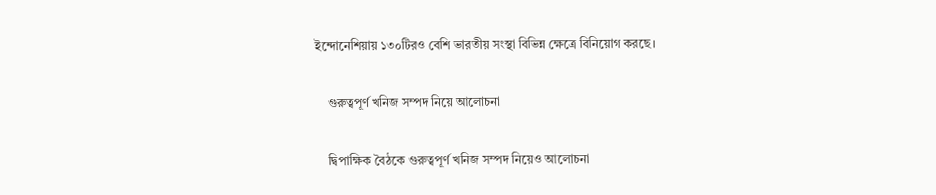ইন্দোনেশিয়ায় ১৩০টিরও বেশি ভারতীয় সংস্থা বিভিন্ন ক্ষেত্রে বিনিয়োগ করছে।

    গুরুত্বপূর্ণ খনিজ সম্পদ নিয়ে আলোচনা

    দ্বিপাক্ষিক বৈঠকে গুরুত্বপূর্ণ খনিজ সম্পদ নিয়েও আলোচনা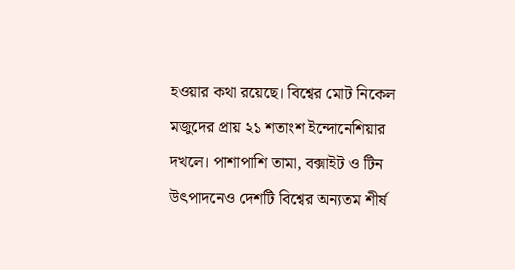হওয়ার কথা রয়েছে। বিশ্বের মোট নিকেল মজুদের প্রায় ২১ শতাংশ ইন্দোনেশিয়ার দখলে। পাশাপাশি তামা, বক্সাইট ও টিন উৎপাদনেও দেশটি বিশ্বের অন্যতম শীর্ষ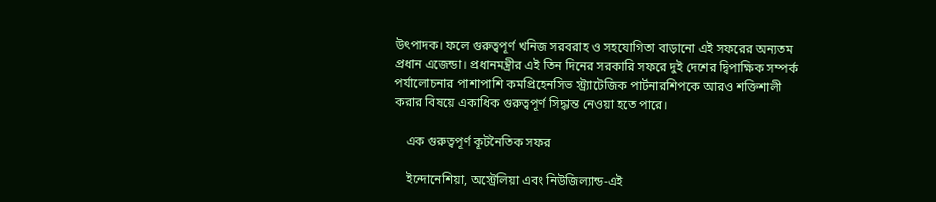উৎপাদক। ফলে গুরুত্বপূর্ণ খনিজ সরবরাহ ও সহযোগিতা বাড়ানো এই সফরের অন্যতম প্রধান এজেন্ডা। প্রধানমন্ত্রীর এই তিন দিনের সরকারি সফরে দুই দেশের দ্বিপাক্ষিক সম্পর্ক পর্যালোচনার পাশাপাশি কমপ্রিহেনসিভ স্ট্র্যাটেজিক পার্টনারশিপকে আরও শক্তিশালী করার বিষয়ে একাধিক গুরুত্বপূর্ণ সিদ্ধান্ত নেওয়া হতে পারে।

    এক গুরুত্বপূর্ণ কূটনৈতিক সফর

    ইন্দোনেশিয়া, অস্ট্রেলিয়া এবং নিউজিল্যান্ড-এই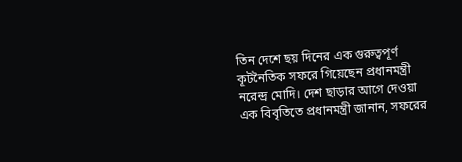তিন দেশে ছয় দিনের এক গুরুত্বপূর্ণ কূটনৈতিক সফরে গিয়েছেন প্রধানমন্ত্রী নরেন্দ্র মোদি। দেশ ছাড়ার আগে দেওয়া এক বিবৃতিতে প্রধানমন্ত্রী জানান, সফরের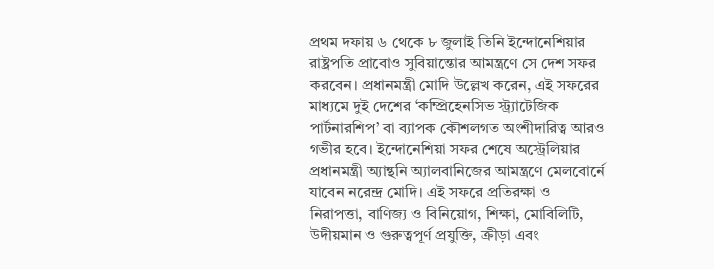প্রথম দফায় ৬ থেকে ৮ জুলাই তিনি ইন্দোনেশিয়ার রাষ্ট্রপতি প্রাবোও সুবিয়ান্তোর আমন্ত্রণে সে দেশ সফর করবেন। প্রধানমন্ত্রী মোদি উল্লেখ করেন, এই সফরের মাধ্যমে দুই দেশের ‘কম্প্রিহেনসিভ স্ট্র্যাটেজিক পার্টনারশিপ’ বা ব্যাপক কৌশলগত অংশীদারিত্ব আরও গভীর হবে। ইন্দোনেশিয়া সফর শেষে অস্ট্রেলিয়ার প্রধানমন্ত্রী অ্যান্থনি অ্যালবানিজের আমন্ত্রণে মেলবোর্নে যাবেন নরেন্দ্র মোদি। এই সফরে প্রতিরক্ষা ও নিরাপত্তা, বাণিজ্য ও বিনিয়োগ, শিক্ষা, মোবিলিটি, উদীয়মান ও গুরুত্বপূর্ণ প্রযুক্তি, ক্রীড়া এবং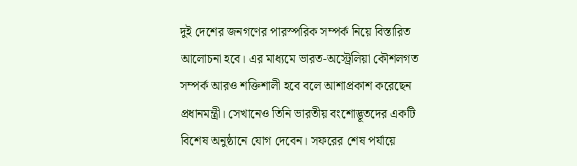দুই দেশের জনগণের পারস্পরিক সম্পর্ক নিয়ে বিস্তারিত আলোচনা হবে। এর মাধ্যমে ভারত-অস্ট্রেলিয়া কৌশলগত সম্পর্ক আরও শক্তিশালী হবে বলে আশাপ্রকাশ করেছেন প্রধানমন্ত্রী। সেখানেও তিনি ভারতীয় বংশোদ্ভূতদের একটি বিশেষ অনুষ্ঠানে যোগ দেবেন। সফরের শেষ পর্যায়ে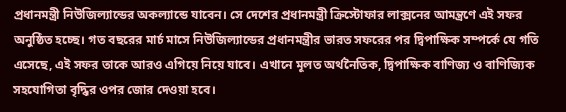প্রধানমন্ত্রী নিউজিল্যান্ডের অকল্যান্ডে যাবেন। সে দেশের প্রধানমন্ত্রী ক্রিস্টোফার লাক্সনের আমন্ত্রণে এই সফর অনুষ্ঠিত হচ্ছে। গত বছরের মার্চ মাসে নিউজিল্যান্ডের প্রধানমন্ত্রীর ভারত সফরের পর দ্বিপাক্ষিক সম্পর্কে যে গতি এসেছে, এই সফর তাকে আরও এগিয়ে নিয়ে যাবে। এখানে মূলত অর্থনৈতিক, দ্বিপাক্ষিক বাণিজ্য ও বাণিজ্যিক সহযোগিতা বৃদ্ধির ওপর জোর দেওয়া হবে।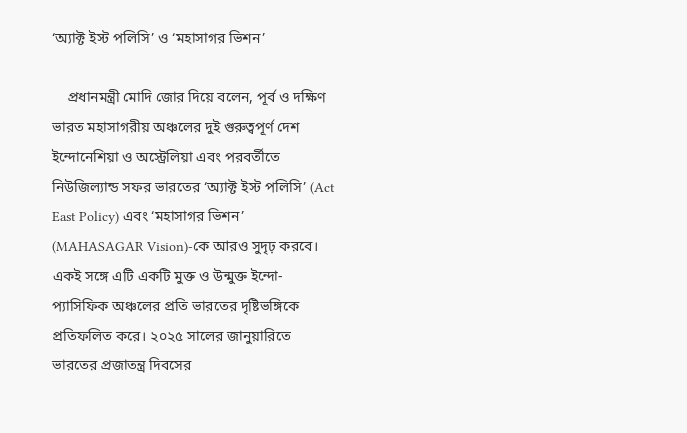‘অ্যাক্ট ইস্ট পলিসি’ ও ‘মহাসাগর ভিশন’

    প্রধানমন্ত্রী মোদি জোর দিয়ে বলেন, পূর্ব ও দক্ষিণ ভারত মহাসাগরীয় অঞ্চলের দুই গুরুত্বপূর্ণ দেশ ইন্দোনেশিয়া ও অস্ট্রেলিয়া এবং পরবর্তীতে নিউজিল্যান্ড সফর ভারতের ‘অ্যাক্ট ইস্ট পলিসি’ (Act East Policy) এবং ‘মহাসাগর ভিশন’ (MAHASAGAR Vision)-কে আরও সুদৃঢ় করবে। একই সঙ্গে এটি একটি মুক্ত ও উন্মুক্ত ইন্দো-প্যাসিফিক অঞ্চলের প্রতি ভারতের দৃষ্টিভঙ্গিকে প্রতিফলিত করে। ২০২৫ সালের জানুয়ারিতে ভারতের প্রজাতন্ত্র দিবসের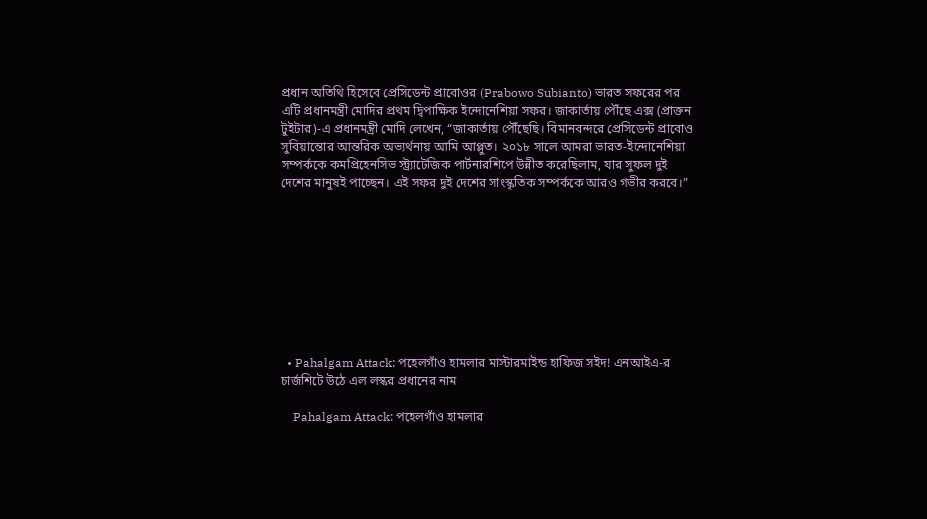প্রধান অতিথি হিসেবে প্রেসিডেন্ট প্রাবোওর (Prabowo Subianto) ভারত সফরের পর এটি প্রধানমন্ত্রী মোদির প্রথম দ্বিপাক্ষিক ইন্দোনেশিয়া সফর। জাকার্তায় পৌঁছে এক্স (প্রাক্তন টুইটার)-এ প্রধানমন্ত্রী মোদি লেখেন, “জাকার্তায় পৌঁছেছি। বিমানবন্দরে প্রেসিডেন্ট প্রাবোও সুবিয়ান্তোর আন্তরিক অভ্যর্থনায় আমি আপ্লুত। ২০১৮ সালে আমরা ভারত-ইন্দোনেশিয়া সম্পর্ককে কমপ্রিহেনসিভ স্ট্র্যাটেজিক পার্টনারশিপে উন্নীত করেছিলাম, যার সুফল দুই দেশের মানুষই পাচ্ছেন। এই সফর দুই দেশের সাংস্কৃতিক সম্পর্ককে আরও গভীর করবে।”









  • Pahalgam Attack: পহেলগাঁও হামলার মাস্টারমাইন্ড হাফিজ সইদ! এনআইএ-র চার্জশিটে উঠে এল লস্কর প্রধানের নাম

    Pahalgam Attack: পহেলগাঁও হামলার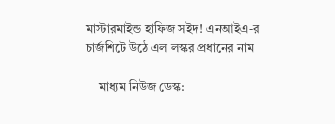মাস্টারমাইন্ড হাফিজ সইদ! এনআইএ-র চার্জশিটে উঠে এল লস্কর প্রধানের নাম

    মাধ্যম নিউজ ডেস্ক: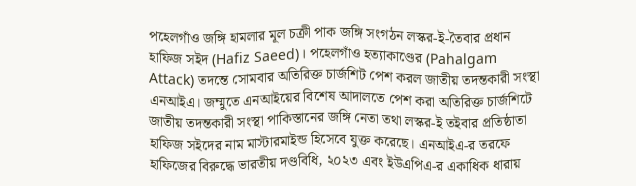পহেলগাঁও জঙ্গি হামলার মূল চক্রী পাক জঙ্গি সংগঠন লস্কর-ই-তৈবার প্রধান হাফিজ সইদ (Hafiz Saeed)। পহেলগাঁও হত্যাকাণ্ডের (Pahalgam Attack) তদন্তে সোমবার অতিরিক্ত চার্জশিট পেশ করল জাতীয় তদন্তকারী সংস্থা এনআইএ। জম্মুতে এনআইয়ের বিশেষ আদালতে পেশ করা অতিরিক্ত চার্জশিটে জাতীয় তদন্তকারী সংস্থা পাকিস্তানের জঙ্গি নেতা তথা লস্কর-ই তইবার প্রতিষ্ঠাতা হাফিজ সইদের নাম মাস্টারমাইন্ড হিসেবে যুক্ত করেছে। এনআইএ-র তরফে হাফিজের বিরুদ্ধে ভারতীয় দণ্ডবিধি, ২০২৩ এবং ইউএপিএ-র একাধিক ধারায়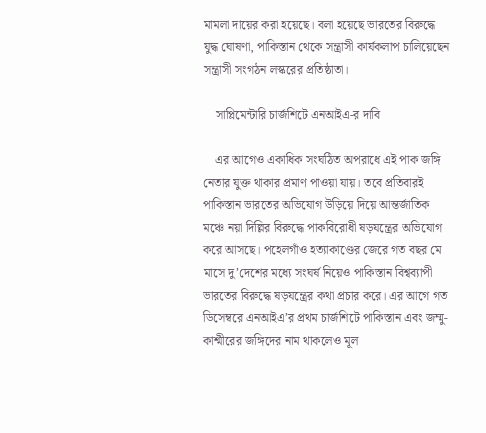মামলা দায়ের করা হয়েছে। বলা হয়েছে ভারতের বিরুদ্ধে যুদ্ধ ঘোষণা, পাকিস্তান থেকে সন্ত্রাসী কার্যকলাপ চালিয়েছেন সন্ত্রাসী সংগঠন লস্করের প্রতিষ্ঠাতা।

    সাপ্লিমেন্টারি চার্জশিটে এনআইএ-র দাবি

    এর আগেও একাধিক সংঘঠিত অপরাধে এই পাক জঙ্গি নেতার যুক্ত থাকার প্রমাণ পাওয়া যায়। তবে প্রতিবারই পাকিস্তান ভারতের অভিযোগ উড়িয়ে দিয়ে আন্তর্জাতিক মঞ্চে নয়া দিল্লির বিরুদ্ধে পাকবিরোধী ষড়যন্ত্রের অভিযোগ করে আসছে। পহেলগাঁও হত্যাকাণ্ডের জেরে গত বছর মে মাসে দু’দেশের মধ্যে সংঘর্ষ নিয়েও পাকিস্তান বিশ্বব্যাপী ভারতের বিরুদ্ধে ষড়যন্ত্রের কথা প্রচার করে। এর আগে গত ডিসেম্বরে এনআইএ’র প্রথম চার্জশিটে পাকিস্তান এবং জম্মু-কাশ্মীরের জঙ্গিদের নাম থাকলেও মূল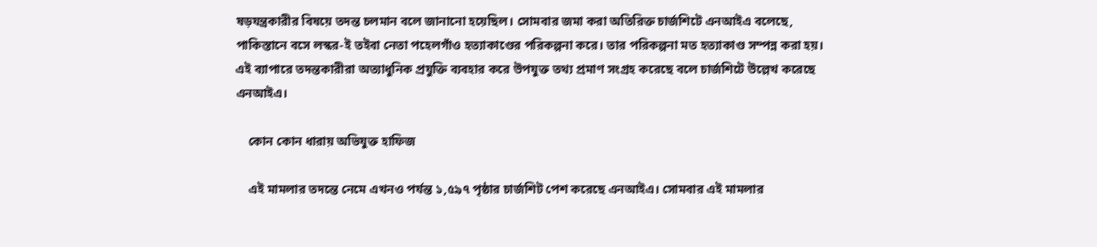ষড়যন্ত্রকারীর বিষয়ে তদন্ত চলমান বলে জানানো হয়েছিল। সোমবার জমা করা অতিরিক্ত চার্জশিটে এনআইএ বলেছে, পাকিস্তানে বসে লস্কর-ই তইবা নেতা পহেলগাঁও হত্যাকাণ্ডের পরিকল্পনা করে। তার পরিকল্পনা মত হত্যাকাণ্ড সম্পন্ন করা হয়। এই ব্যাপারে তদন্তকারীরা অত্যাধুনিক প্রযুক্তি ব্যবহার করে উপযুক্ত তথ্য প্রমাণ সংগ্রহ করেছে বলে চার্জশিটে উল্লেখ করেছে এনআইএ।

    কোন কোন ধারায় অভিযুক্ত হাফিজ

    এই মামলার তদন্তে নেমে এখনও পর্যন্ত ১,৫৯৭ পৃষ্ঠার চার্জশিট পেশ করেছে এনআইএ। সোমবার এই মামলার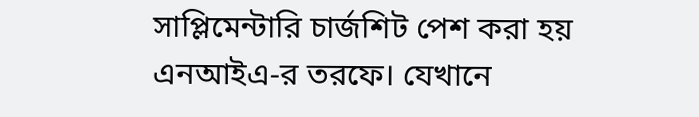সাপ্লিমেন্টারি চার্জশিট পেশ করা হয় এনআইএ-র তরফে। যেখানে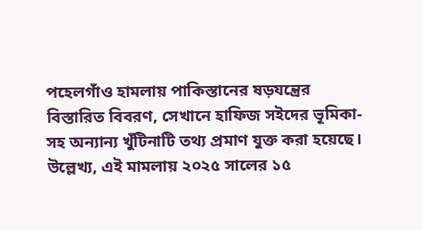পহেলগাঁও হামলায় পাকিস্তানের ষড়যন্ত্রের বিস্তারিত বিবরণ, সেখানে হাফিজ সইদের ভূমিকা-সহ অন্যান্য খুঁটিনাটি তথ্য প্রমাণ যুক্ত করা হয়েছে। উল্লেখ্য, এই মামলায় ২০২৫ সালের ১৫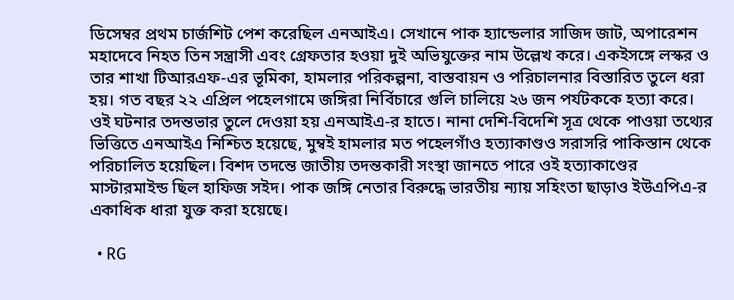ডিসেম্বর প্রথম চার্জশিট পেশ করেছিল এনআইএ। সেখানে পাক হ্যান্ডেলার সাজিদ জাট, অপারেশন মহাদেবে নিহত তিন সন্ত্রাসী এবং গ্রেফতার হওয়া দুই অভিযুক্তের নাম উল্লেখ করে। একইসঙ্গে লস্কর ও তার শাখা টিআরএফ-এর ভূমিকা, হামলার পরিকল্পনা, বাস্তবায়ন ও পরিচালনার বিস্তারিত তুলে ধরা হয়। গত বছর ২২ এপ্রিল পহেলগামে জঙ্গিরা নির্বিচারে গুলি চালিয়ে ২৬ জন পর্যটককে হত্যা করে। ওই ঘটনার তদন্তভার তুলে দেওয়া হয় এনআইএ-র হাতে। নানা দেশি-বিদেশি সূত্র থেকে পাওয়া তথ্যের ভিত্তিতে এনআইএ নিশ্চিত হয়েছে, মুম্বই হামলার মত পহেলগাঁও হত্যাকাণ্ডও সরাসরি পাকিস্তান থেকে পরিচালিত হয়েছিল। বিশদ তদন্তে জাতীয় তদন্তকারী সংস্থা জানতে পারে ওই হত্যাকাণ্ডের মাস্টারমাইন্ড ছিল হাফিজ সইদ। ‌পাক জঙ্গি নেতার বিরুদ্ধে ভারতীয় ন্যায় সহিংতা ছাড়াও ইউএপিএ-র একাধিক ধারা যুক্ত করা হয়েছে।

  • RG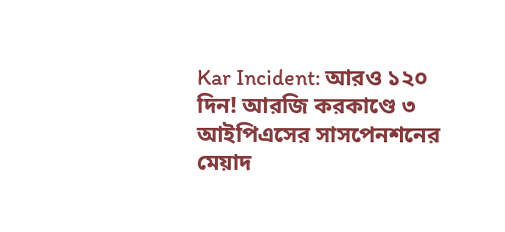Kar Incident: আরও ১২০ দিন! আরজি করকাণ্ডে ৩ আইপিএসের সাসপেনশনের মেয়াদ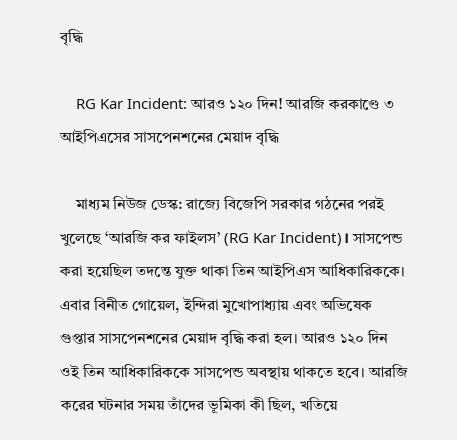বৃদ্ধি

    RG Kar Incident: আরও ১২০ দিন! আরজি করকাণ্ডে ৩ আইপিএসের সাসপেনশনের মেয়াদ বৃদ্ধি

    মাধ্যম নিউজ ডেস্ক: রাজ্যে বিজেপি সরকার গঠনের পরই খুলেছে ‘আরজি কর ফাইলস’ (RG Kar Incident)। সাসপেন্ড করা হয়েছিল তদন্তে যুক্ত থাকা তিন আইপিএস আধিকারিককে। এবার বিনীত গোয়েল, ইন্দিরা মুখোপাধ্যায় এবং অভিষেক গুপ্তার সাসপেনশনের মেয়াদ বৃদ্ধি করা হল। আরও ১২০ দিন ওই তিন আধিকারিককে সাসপেন্ড অবস্থায় থাকতে হবে। আরজি করের ঘটনার সময় তাঁদের ভূমিকা কী ছিল, খতিয়ে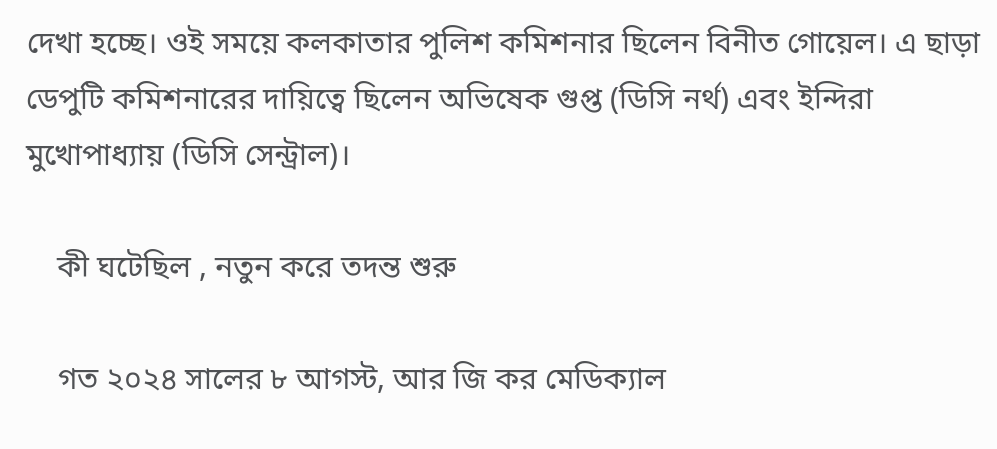দেখা হচ্ছে। ওই সময়ে কলকাতার পুলিশ কমিশনার ছিলেন বিনীত গোয়েল। এ ছাড়া ডেপুটি কমিশনারের দায়িত্বে ছিলেন অভিষেক গুপ্ত (ডিসি নর্থ) এবং ইন্দিরা মুখোপাধ্যায় (ডিসি সেন্ট্রাল)।

    কী ঘটেছিল , নতুন করে তদন্ত শুরু

    গত ২০২৪ সালের ৮ আগস্ট, আর জি কর মেডিক্যাল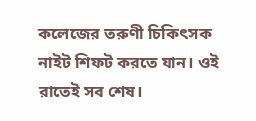কলেজের তরুণী চিকিৎসক নাইট শিফট করতে যান। ওই রাতেই সব শেষ।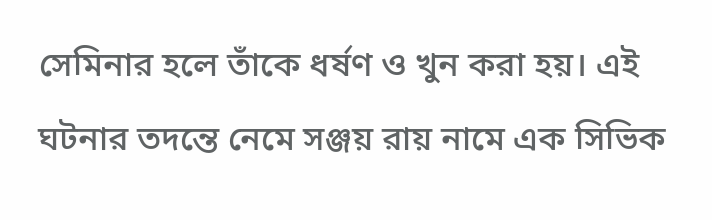সেমিনার হলে তাঁকে ধর্ষণ ও খুন করা হয়। এই ঘটনার তদন্তে নেমে সঞ্জয় রায় নামে এক সিভিক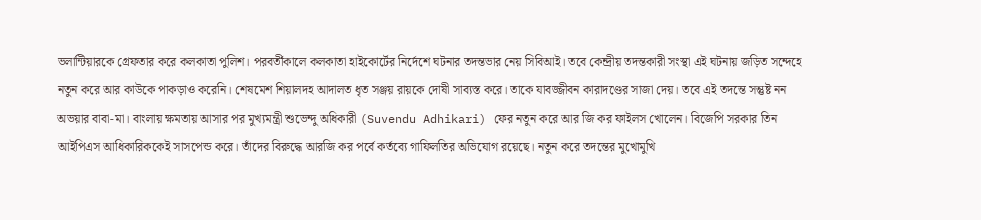ভলান্টিয়ারকে গ্রেফতার করে কলকাতা পুলিশ। পরবর্তীকালে কলকাতা হাইকোর্টের নির্দেশে ঘটনার তদন্তভার নেয় সিবিআই। তবে কেন্দ্রীয় তদন্তকারী সংস্থা এই ঘটনায় জড়িত সন্দেহে নতুন করে আর কাউকে পাকড়াও করেনি। শেষমেশ শিয়ালদহ আদালত ধৃত সঞ্জয় রায়কে দোষী সাব্যস্ত করে। তাকে যাবজ্জীবন কারাদণ্ডের সাজা দেয়। তবে এই তদন্তে সন্তুষ্ট নন অভয়ার বাবা-মা। বাংলায় ক্ষমতায় আসার পর মুখ্যমন্ত্রী শুভেন্দু অধিকারী (Suvendu Adhikari) ফের নতুন করে আর জি কর ফাইলস খোলেন। বিজেপি সরকার তিন আইপিএস আধিকারিককেই সাসপেন্ড করে। তাঁদের বিরুদ্ধে আরজি কর পর্বে কর্তব্যে গাফিলতির অভিযোগ রয়েছে। নতুন করে তদন্তের মুখোমুখি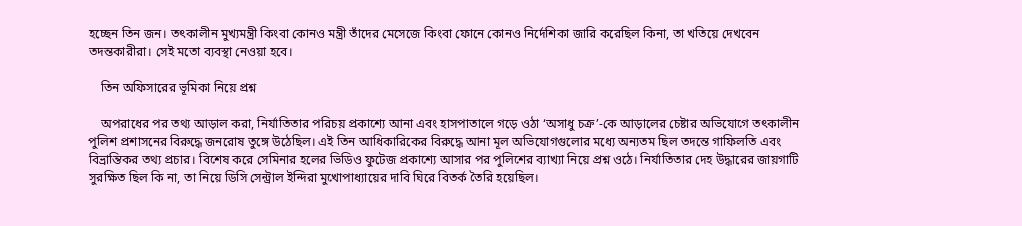হচ্ছেন তিন জন। তৎকালীন মুখ্যমন্ত্রী কিংবা কোনও মন্ত্রী তাঁদের মেসেজে কিংবা ফোনে কোনও নির্দেশিকা জারি করেছিল কিনা, তা খতিয়ে দেখবেন তদন্তকারীরা। সেই মতো ব্যবস্থা নেওয়া হবে।

    তিন অফিসারের ভূমিকা নিয়ে প্রশ্ন

    অপরাধের পর তথ্য আড়াল করা, নির্যাতিতার পরিচয় প্রকাশ্যে আনা এবং হাসপাতালে গড়ে ওঠা ‘অসাধু চক্র’-কে আড়ালের চেষ্টার অভিযোগে তৎকালীন পুলিশ প্রশাসনের বিরুদ্ধে জনরোষ তুঙ্গে উঠেছিল। এই তিন আধিকারিকের বিরুদ্ধে আনা মূল অভিযোগগুলোর মধ্যে অন্যতম ছিল তদন্তে গাফিলতি এবং বিভ্রান্তিকর তথ্য প্রচার। বিশেষ করে সেমিনার হলের ভিডিও ফুটেজ প্রকাশ্যে আসার পর পুলিশের ব্যাখ্যা নিয়ে প্রশ্ন ওঠে। নির্যাতিতার দেহ উদ্ধারের জায়গাটি সুরক্ষিত ছিল কি না, তা নিয়ে ডিসি সেন্ট্রাল ইন্দিরা মুখোপাধ্যায়ের দাবি ঘিরে বিতর্ক তৈরি হয়েছিল।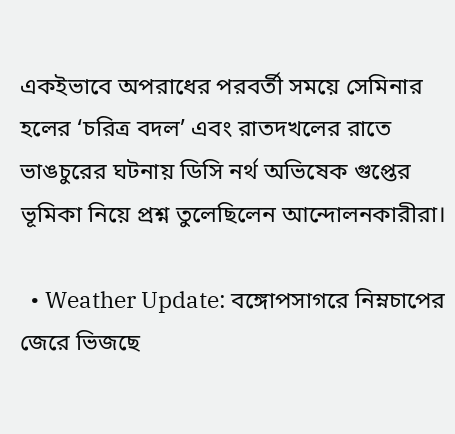একইভাবে অপরাধের পরবর্তী সময়ে সেমিনার হলের ‘চরিত্র বদল’ এবং রাতদখলের রাতে ভাঙচুরের ঘটনায় ডিসি নর্থ অভিষেক গুপ্তের ভূমিকা নিয়ে প্রশ্ন তুলেছিলেন আন্দোলনকারীরা।

  • Weather Update: বঙ্গোপসাগরে নিম্নচাপের জেরে ভিজছে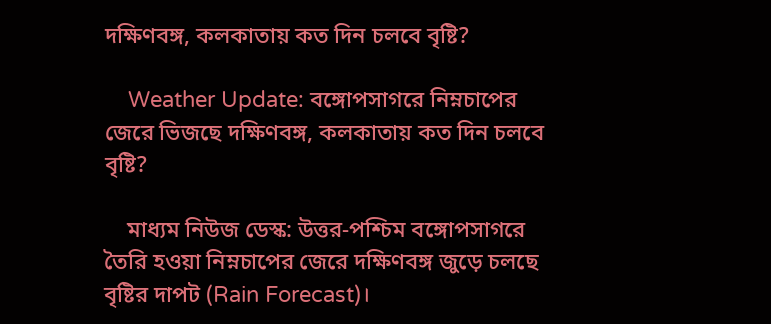দক্ষিণবঙ্গ, কলকাতায় কত দিন চলবে বৃষ্টি?

    Weather Update: বঙ্গোপসাগরে নিম্নচাপের জেরে ভিজছে দক্ষিণবঙ্গ, কলকাতায় কত দিন চলবে বৃষ্টি?

    মাধ্যম নিউজ ডেস্ক: উত্তর-পশ্চিম বঙ্গোপসাগরে তৈরি হওয়া নিম্নচাপের জেরে দক্ষিণবঙ্গ জুড়ে চলছে বৃষ্টির দাপট (Rain Forecast)।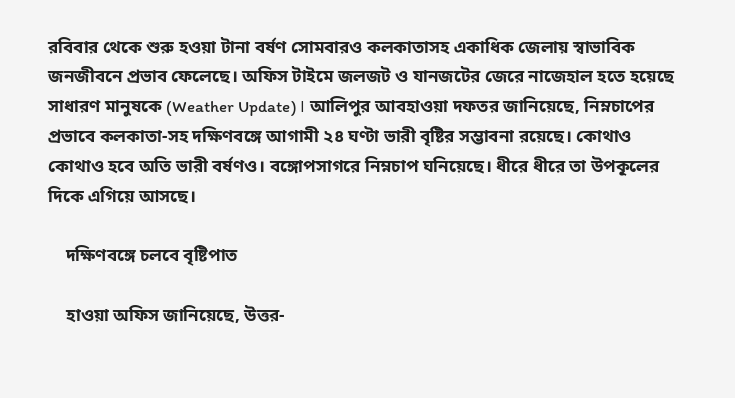রবিবার থেকে শুরু হওয়া টানা বর্ষণ সোমবারও কলকাতাসহ একাধিক জেলায় স্বাভাবিক জনজীবনে প্রভাব ফেলেছে। অফিস টাইমে জলজট ও যানজটের জেরে নাজেহাল হতে হয়েছে সাধারণ মানুষকে (Weather Update)। আলিপুর আবহাওয়া দফতর জানিয়েছে, নিম্নচাপের প্রভাবে কলকাতা-সহ দক্ষিণবঙ্গে আগামী ২৪ ঘণ্টা ভারী বৃষ্টির সম্ভাবনা রয়েছে। কোথাও কোথাও হবে অতি ভারী বর্ষণও। বঙ্গোপসাগরে নিম্নচাপ ঘনিয়েছে। ধীরে ধীরে তা উপকূলের দিকে এগিয়ে আসছে।

    দক্ষিণবঙ্গে চলবে বৃষ্টিপাত

    হাওয়া অফিস জানিয়েছে, উত্তর-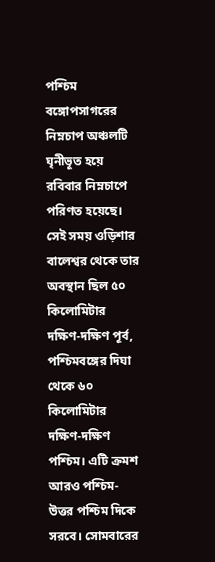পশ্চিম বঙ্গোপসাগরের নিম্নচাপ অঞ্চলটি ঘৃনীভূত হয়ে রবিবার নিম্নচাপে পরিণত হয়েছে। সেই সময় ওড়িশার বালেশ্বর থেকে তার অবস্থান ছিল ৫০ কিলোমিটার দক্ষিণ-দক্ষিণ পূর্ব, পশ্চিমবঙ্গের দিঘা থেকে ৬০ কিলোমিটার দক্ষিণ-দক্ষিণ পশ্চিম। এটি ক্রমশ আরও পশ্চিম-উত্তর পশ্চিম দিকে সরবে। সোমবারের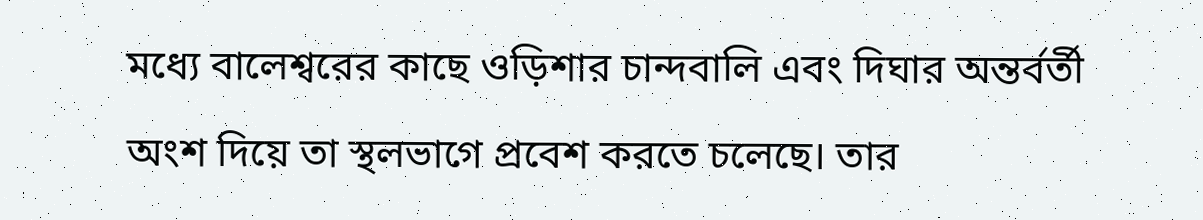মধ্যে বালেশ্বরের কাছে ওড়িশার চান্দবালি এবং দিঘার অন্তর্বর্তী অংশ দিয়ে তা স্থলভাগে প্রবেশ করতে চলেছে। তার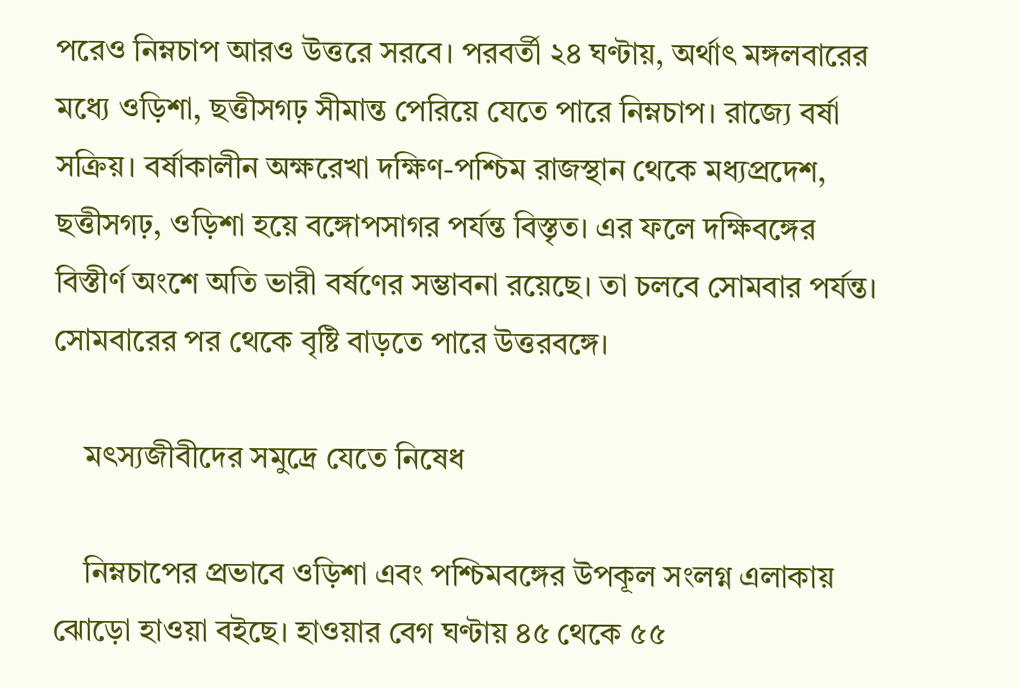পরেও নিম্নচাপ আরও উত্তরে সরবে। পরবর্তী ২৪ ঘণ্টায়, অর্থাৎ মঙ্গলবারের মধ্যে ওড়িশা, ছত্তীসগঢ় সীমান্ত পেরিয়ে যেতে পারে নিম্নচাপ। রাজ্যে বর্ষা সক্রিয়। বর্ষাকালীন অক্ষরেখা দক্ষিণ-পশ্চিম রাজস্থান থেকে মধ্যপ্রদেশ, ছত্তীসগঢ়, ওড়িশা হয়ে বঙ্গোপসাগর পর্যন্ত বিস্তৃত। এর ফলে দক্ষিবঙ্গের বিস্তীর্ণ অংশে অতি ভারী বর্ষণের সম্ভাবনা রয়েছে। তা চলবে সোমবার পর্যন্ত। সোমবারের পর থেকে বৃষ্টি বাড়তে পারে উত্তরবঙ্গে।

    মৎস্যজীবীদের সমুদ্রে যেতে নিষেধ

    নিম্নচাপের প্রভাবে ওড়িশা এবং পশ্চিমবঙ্গের উপকূল সংলগ্ন এলাকায় ঝোড়ো হাওয়া বইছে। হাওয়ার বেগ ঘণ্টায় ৪৫ থেকে ৫৫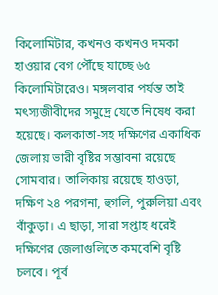কিলোমিটার, কখনও কখনও দমকা হাওয়ার বেগ পৌঁছে যাচ্ছে ৬৫ কিলোমিটারেও। মঙ্গলবার পর্যন্ত তাই মৎস্যজীবীদের সমুদ্রে যেতে নিষেধ করা হয়েছে। কলকাতা-সহ দক্ষিণের একাধিক জেলায় ভারী বৃষ্টির সম্ভাবনা রয়েছে সোমবার। তালিকায় রয়েছে হাওড়া, দক্ষিণ ২৪ পরগনা, হুগলি, পুরুলিয়া এবং বাঁকুড়া। এ ছাড়া, সারা সপ্তাহ ধরেই দক্ষিণের জেলাগুলিতে কমবেশি বৃষ্টি চলবে। পূর্ব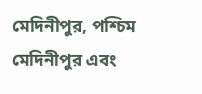মেদিনীপুর, পশ্চিম মেদিনীপুর এবং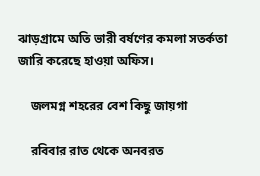ঝাড়গ্রামে অতি ভারী বর্ষণের কমলা সতর্কতা জারি করেছে হাওয়া অফিস।

    জলমগ্ন শহরের বেশ কিছু জায়গা

    রবিবার রাত থেকে অনবরত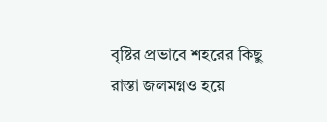বৃষ্টির প্রভাবে শহরের কিছু রাস্তা জলমগ্নও হয়ে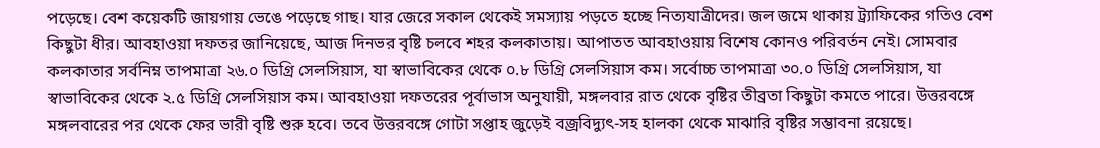পড়েছে। বেশ কয়েকটি জায়গায় ভেঙে পড়েছে গাছ। যার জেরে সকাল থেকেই সমস্যায় পড়তে হচ্ছে নিত্যযাত্রীদের। জল জমে থাকায় ট্র্যাফিকের গতিও বেশ কিছুটা ধীর। আবহাওয়া দফতর জানিয়েছে, আজ দিনভর বৃষ্টি চলবে শহর কলকাতায়। আপাতত আবহাওয়ায় বিশেষ কোনও পরিবর্তন নেই। সোমবার কলকাতার সর্বনিম্ন তাপমাত্রা ২৬.০ ডিগ্রি সেলসিয়াস, যা স্বাভাবিকের থেকে ০.৮ ডিগ্রি সেলসিয়াস কম। সর্বোচ্চ তাপমাত্রা ৩০.০ ডিগ্রি সেলসিয়াস, যা স্বাভাবিকের থেকে ২.৫ ডিগ্রি সেলসিয়াস কম। আবহাওয়া দফতরের পূর্বাভাস অনুযায়ী, মঙ্গলবার রাত থেকে বৃষ্টির তীব্রতা কিছুটা কমতে পারে। উত্তরবঙ্গে মঙ্গলবারের পর থেকে ফের ভারী বৃষ্টি শুরু হবে। তবে উত্তরবঙ্গে গোটা সপ্তাহ জুড়েই বজ্রবিদ্যুৎ-সহ হালকা থেকে মাঝারি বৃষ্টির সম্ভাবনা রয়েছে।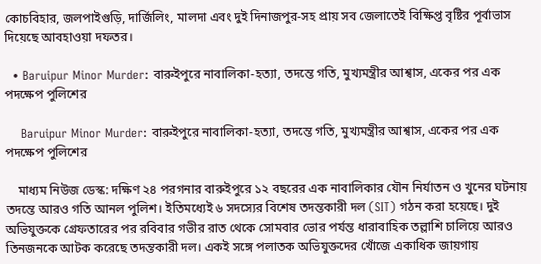কোচবিহার, জলপাইগুড়ি, দার্জিলিং, মালদা এবং দুই দিনাজপুর-সহ প্রায় সব জেলাতেই বিক্ষিপ্ত বৃষ্টির পূর্বাভাস দিয়েছে আবহাওয়া দফতর।

  • Baruipur Minor Murder: বারুইপুরে নাবালিকা-হত্যা, তদন্তে গতি, মুখ্যমন্ত্রীর আশ্বাস, একের পর এক পদক্ষেপ পুলিশের

    Baruipur Minor Murder: বারুইপুরে নাবালিকা-হত্যা, তদন্তে গতি, মুখ্যমন্ত্রীর আশ্বাস, একের পর এক পদক্ষেপ পুলিশের

    মাধ্যম নিউজ ডেস্ক: দক্ষিণ ২৪ পরগনার বারুইপুরে ১২ বছরের এক নাবালিকার যৌন নির্যাতন ও খুনের ঘটনায় তদন্তে আরও গতি আনল পুলিশ। ইতিমধ্যেই ৬ সদস্যের বিশেষ তদন্তকারী দল (SIT) গঠন করা হয়েছে। দুই অভিযুক্তকে গ্রেফতারের পর রবিবার গভীর রাত থেকে সোমবার ভোর পর্যন্ত ধারাবাহিক তল্লাশি চালিয়ে আরও তিনজনকে আটক করেছে তদন্তকারী দল। একই সঙ্গে পলাতক অভিযুক্তদের খোঁজে একাধিক জায়গায়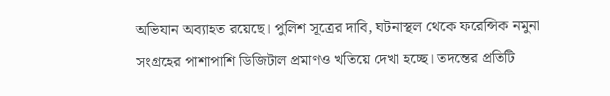অভিযান অব্যাহত রয়েছে। পুলিশ সূত্রের দাবি, ঘটনাস্থল থেকে ফরেন্সিক নমুনা সংগ্রহের পাশাপাশি ডিজিটাল প্রমাণও খতিয়ে দেখা হচ্ছে। তদন্তের প্রতিটি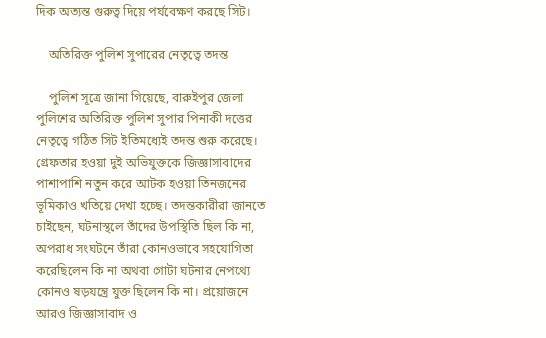দিক অত্যন্ত গুরুত্ব দিয়ে পর্যবেক্ষণ করছে সিট।

    অতিরিক্ত পুলিশ সুপারের নেতৃত্বে তদন্ত

    পুলিশ সূত্রে জানা গিয়েছে, বারুইপুর জেলা পুলিশের অতিরিক্ত পুলিশ সুপার পিনাকী দত্তের নেতৃত্বে গঠিত সিট ইতিমধ্যেই তদন্ত শুরু করেছে। গ্রেফতার হওয়া দুই অভিযুক্তকে জিজ্ঞাসাবাদের পাশাপাশি নতুন করে আটক হওয়া তিনজনের ভূমিকাও খতিয়ে দেখা হচ্ছে। তদন্তকারীরা জানতে চাইছেন, ঘটনাস্থলে তাঁদের উপস্থিতি ছিল কি না, অপরাধ সংঘটনে তাঁরা কোনওভাবে সহযোগিতা করেছিলেন কি না অথবা গোটা ঘটনার নেপথ্যে কোনও ষড়যন্ত্রে যুক্ত ছিলেন কি না। প্রয়োজনে আরও জিজ্ঞাসাবাদ ও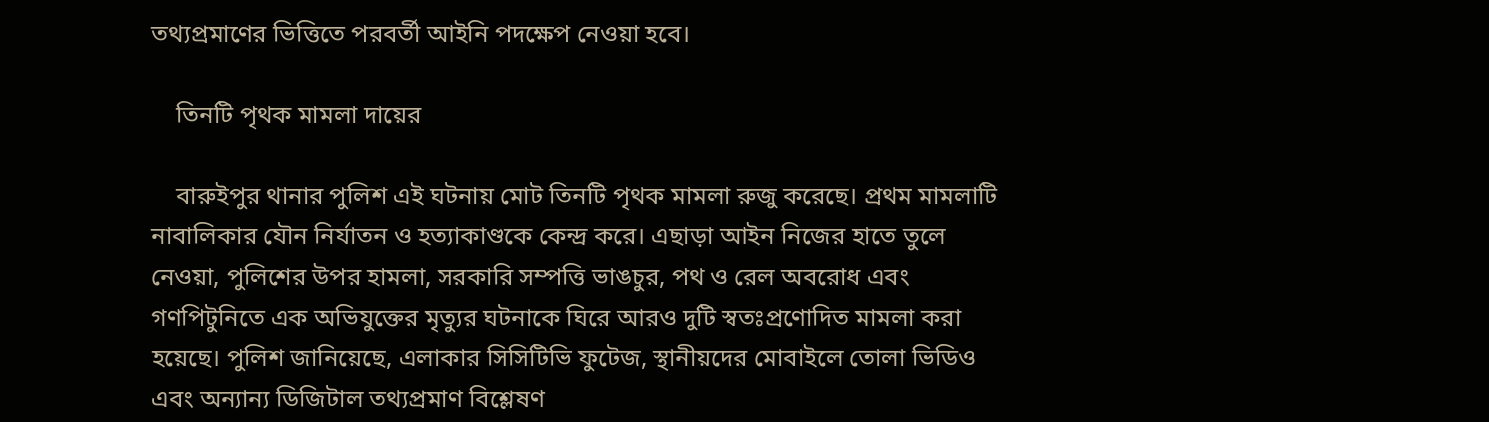তথ্যপ্রমাণের ভিত্তিতে পরবর্তী আইনি পদক্ষেপ নেওয়া হবে।

    তিনটি পৃথক মামলা দায়ের

    বারুইপুর থানার পুলিশ এই ঘটনায় মোট তিনটি পৃথক মামলা রুজু করেছে। প্রথম মামলাটি নাবালিকার যৌন নির্যাতন ও হত্যাকাণ্ডকে কেন্দ্র করে। এছাড়া আইন নিজের হাতে তুলে নেওয়া, পুলিশের উপর হামলা, সরকারি সম্পত্তি ভাঙচুর, পথ ও রেল অবরোধ এবং গণপিটুনিতে এক অভিযুক্তের মৃত্যুর ঘটনাকে ঘিরে আরও দুটি স্বতঃপ্রণোদিত মামলা করা হয়েছে। পুলিশ জানিয়েছে, এলাকার সিসিটিভি ফুটেজ, স্থানীয়দের মোবাইলে তোলা ভিডিও এবং অন্যান্য ডিজিটাল তথ্যপ্রমাণ বিশ্লেষণ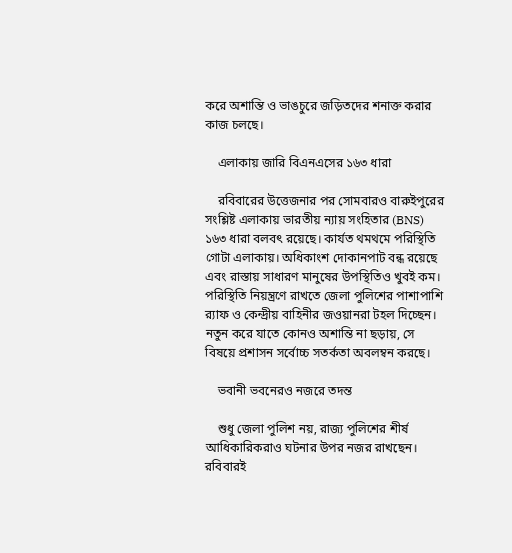করে অশান্তি ও ভাঙচুরে জড়িতদের শনাক্ত করার কাজ চলছে।

    এলাকায় জারি বিএনএসের ১৬৩ ধারা

    রবিবারের উত্তেজনার পর সোমবারও বারুইপুরের সংশ্লিষ্ট এলাকায় ভারতীয় ন্যায় সংহিতার (BNS) ১৬৩ ধারা বলবৎ রয়েছে। কার্যত থমথমে পরিস্থিতি গোটা এলাকায়। অধিকাংশ দোকানপাট বন্ধ রয়েছে এবং রাস্তায় সাধারণ মানুষের উপস্থিতিও খুবই কম। পরিস্থিতি নিয়ন্ত্রণে রাখতে জেলা পুলিশের পাশাপাশি র‍্যাফ ও কেন্দ্রীয় বাহিনীর জওয়ানরা টহল দিচ্ছেন। নতুন করে যাতে কোনও অশান্তি না ছড়ায়, সে বিষয়ে প্রশাসন সর্বোচ্চ সতর্কতা অবলম্বন করছে।

    ভবানী ভবনেরও নজরে তদন্ত

    শুধু জেলা পুলিশ নয়, রাজ্য পুলিশের শীর্ষ আধিকারিকরাও ঘটনার উপর নজর রাখছেন। রবিবারই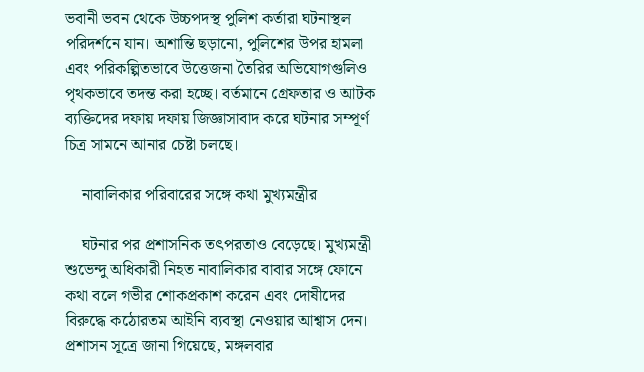ভবানী ভবন থেকে উচ্চপদস্থ পুলিশ কর্তারা ঘটনাস্থল পরিদর্শনে যান। অশান্তি ছড়ানো, পুলিশের উপর হামলা এবং পরিকল্পিতভাবে উত্তেজনা তৈরির অভিযোগগুলিও পৃথকভাবে তদন্ত করা হচ্ছে। বর্তমানে গ্রেফতার ও আটক ব্যক্তিদের দফায় দফায় জিজ্ঞাসাবাদ করে ঘটনার সম্পূর্ণ চিত্র সামনে আনার চেষ্টা চলছে।

    নাবালিকার পরিবারের সঙ্গে কথা মুখ্যমন্ত্রীর

    ঘটনার পর প্রশাসনিক তৎপরতাও বেড়েছে। মুখ্যমন্ত্রী শুভেন্দু অধিকারী নিহত নাবালিকার বাবার সঙ্গে ফোনে কথা বলে গভীর শোকপ্রকাশ করেন এবং দোষীদের বিরুদ্ধে কঠোরতম আইনি ব্যবস্থা নেওয়ার আশ্বাস দেন। প্রশাসন সূত্রে জানা গিয়েছে, মঙ্গলবার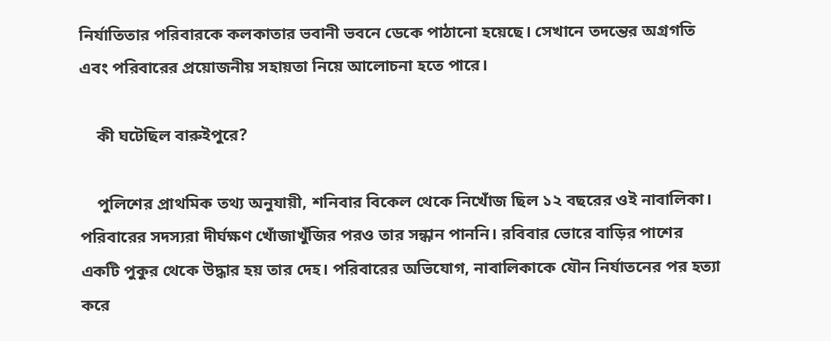নির্যাতিতার পরিবারকে কলকাতার ভবানী ভবনে ডেকে পাঠানো হয়েছে। সেখানে তদন্তের অগ্রগতি এবং পরিবারের প্রয়োজনীয় সহায়তা নিয়ে আলোচনা হতে পারে।

    কী ঘটেছিল বারুইপুরে?

    পুলিশের প্রাথমিক তথ্য অনুযায়ী, শনিবার বিকেল থেকে নিখোঁজ ছিল ১২ বছরের ওই নাবালিকা। পরিবারের সদস্যরা দীর্ঘক্ষণ খোঁজাখুঁজির পরও তার সন্ধান পাননি। রবিবার ভোরে বাড়ির পাশের একটি পুকুর থেকে উদ্ধার হয় তার দেহ। পরিবারের অভিযোগ, নাবালিকাকে যৌন নির্যাতনের পর হত্যা করে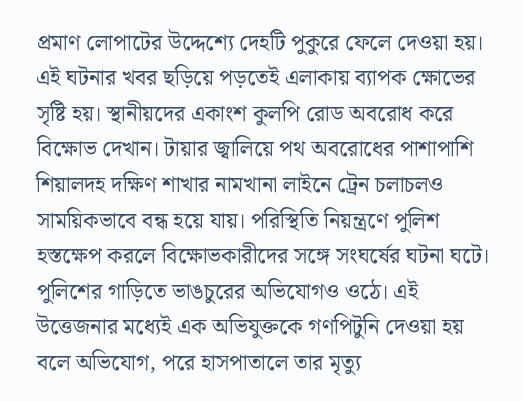প্রমাণ লোপাটের উদ্দেশ্যে দেহটি পুকুরে ফেলে দেওয়া হয়। এই ঘটনার খবর ছড়িয়ে পড়তেই এলাকায় ব্যাপক ক্ষোভের সৃষ্টি হয়। স্থানীয়দের একাংশ কুলপি রোড অবরোধ করে বিক্ষোভ দেখান। টায়ার জ্বালিয়ে পথ অবরোধের পাশাপাশি শিয়ালদহ দক্ষিণ শাখার নামখানা লাইনে ট্রেন চলাচলও সাময়িকভাবে বন্ধ হয়ে যায়। পরিস্থিতি নিয়ন্ত্রণে পুলিশ হস্তক্ষেপ করলে বিক্ষোভকারীদের সঙ্গে সংঘর্ষের ঘটনা ঘটে। পুলিশের গাড়িতে ভাঙচুরের অভিযোগও ওঠে। এই উত্তেজনার মধ্যেই এক অভিযুক্তকে গণপিটুনি দেওয়া হয় বলে অভিযোগ, পরে হাসপাতালে তার মৃত্যু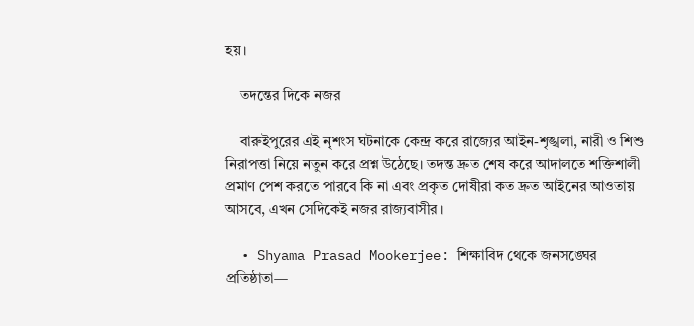হয়।

    তদন্তের দিকে নজর

    বারুইপুরের এই নৃশংস ঘটনাকে কেন্দ্র করে রাজ্যের আইন-শৃঙ্খলা, নারী ও শিশু নিরাপত্তা নিয়ে নতুন করে প্রশ্ন উঠেছে। তদন্ত দ্রুত শেষ করে আদালতে শক্তিশালী প্রমাণ পেশ করতে পারবে কি না এবং প্রকৃত দোষীরা কত দ্রুত আইনের আওতায় আসবে, এখন সেদিকেই নজর রাজ্যবাসীর।

  • Shyama Prasad Mookerjee: শিক্ষাবিদ থেকে জনসঙ্ঘের প্রতিষ্ঠাতা—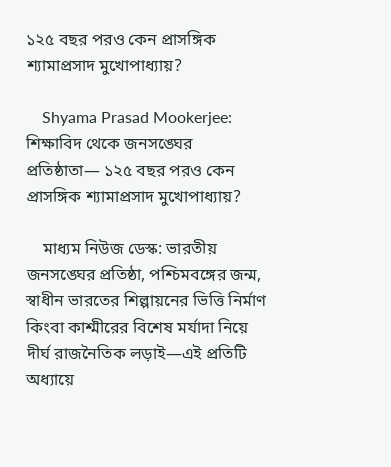১২৫ বছর পরও কেন প্রাসঙ্গিক শ্যামাপ্রসাদ মুখোপাধ্যায়?

    Shyama Prasad Mookerjee: শিক্ষাবিদ থেকে জনসঙ্ঘের প্রতিষ্ঠাতা— ১২৫ বছর পরও কেন প্রাসঙ্গিক শ্যামাপ্রসাদ মুখোপাধ্যায়?

    মাধ্যম নিউজ ডেস্ক: ভারতীয় জনসঙ্ঘের প্রতিষ্ঠা, পশ্চিমবঙ্গের জন্ম, স্বাধীন ভারতের শিল্পায়নের ভিত্তি নির্মাণ কিংবা কাশ্মীরের বিশেষ মর্যাদা নিয়ে দীর্ঘ রাজনৈতিক লড়াই—এই প্রতিটি অধ্যায়ে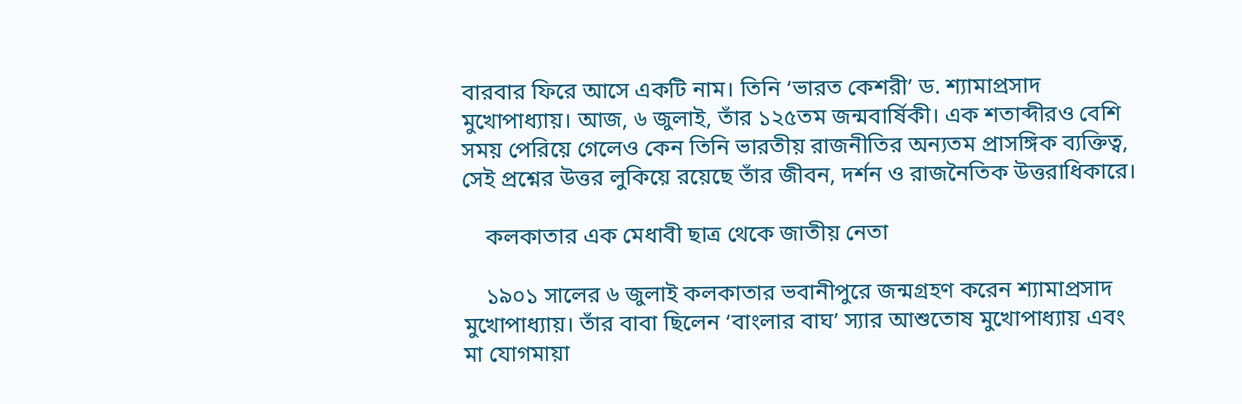বারবার ফিরে আসে একটি নাম। তিনি ‘ভারত কেশরী’ ড. শ্যামাপ্রসাদ মুখোপাধ্যায়। আজ, ৬ জুলাই, তাঁর ১২৫তম জন্মবার্ষিকী। এক শতাব্দীরও বেশি সময় পেরিয়ে গেলেও কেন তিনি ভারতীয় রাজনীতির অন্যতম প্রাসঙ্গিক ব্যক্তিত্ব, সেই প্রশ্নের উত্তর লুকিয়ে রয়েছে তাঁর জীবন, দর্শন ও রাজনৈতিক উত্তরাধিকারে।

    কলকাতার এক মেধাবী ছাত্র থেকে জাতীয় নেতা

    ১৯০১ সালের ৬ জুলাই কলকাতার ভবানীপুরে জন্মগ্রহণ করেন শ্যামাপ্রসাদ মুখোপাধ্যায়। তাঁর বাবা ছিলেন ‘বাংলার বাঘ’ স্যার আশুতোষ মুখোপাধ্যায় এবং মা যোগমায়া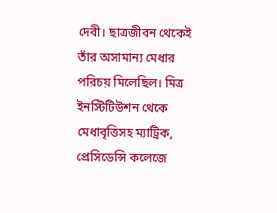দেবী। ছাত্রজীবন থেকেই তাঁর অসামান্য মেধার পরিচয় মিলেছিল। মিত্র ইনস্টিটিউশন থেকে মেধাবৃত্তিসহ ম্যাট্রিক, প্রেসিডেন্সি কলেজে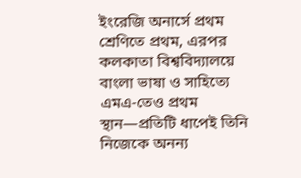ইংরেজি অনার্সে প্রথম শ্রেণিতে প্রথম, এরপর কলকাতা বিশ্ববিদ্যালয়ে বাংলা ভাষা ও সাহিত্যে এমএ-তেও প্রথম স্থান—প্রতিটি ধাপেই তিনি নিজেকে অনন্য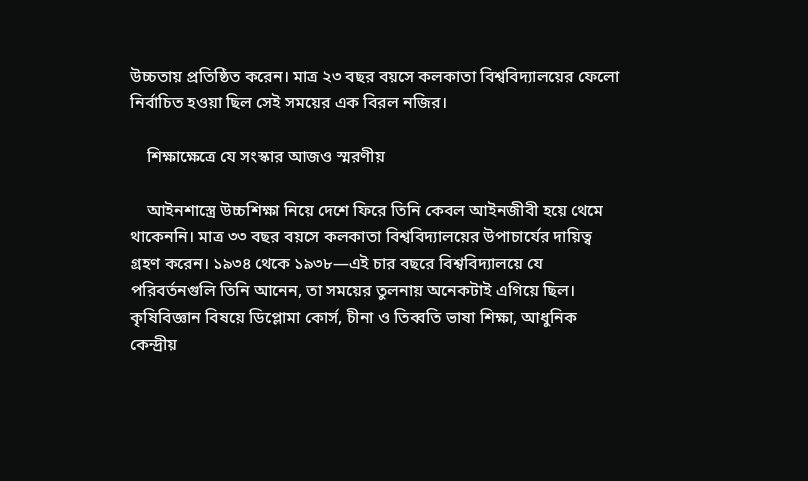উচ্চতায় প্রতিষ্ঠিত করেন। মাত্র ২৩ বছর বয়সে কলকাতা বিশ্ববিদ্যালয়ের ফেলো নির্বাচিত হওয়া ছিল সেই সময়ের এক বিরল নজির।

    শিক্ষাক্ষেত্রে যে সংস্কার আজও স্মরণীয়

    আইনশাস্ত্রে উচ্চশিক্ষা নিয়ে দেশে ফিরে তিনি কেবল আইনজীবী হয়ে থেমে থাকেননি। মাত্র ৩৩ বছর বয়সে কলকাতা বিশ্ববিদ্যালয়ের উপাচার্যের দায়িত্ব গ্রহণ করেন। ১৯৩৪ থেকে ১৯৩৮—এই চার বছরে বিশ্ববিদ্যালয়ে যে পরিবর্তনগুলি তিনি আনেন, তা সময়ের তুলনায় অনেকটাই এগিয়ে ছিল। কৃষিবিজ্ঞান বিষয়ে ডিপ্লোমা কোর্স, চীনা ও তিব্বতি ভাষা শিক্ষা, আধুনিক কেন্দ্রীয়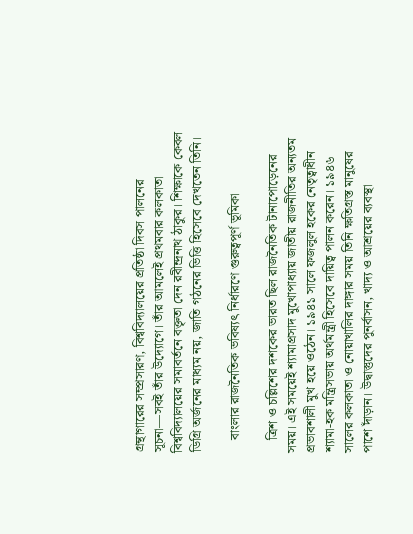গ্রন্থাগারের সম্প্রসারণ, বিশ্ববিদ্যালয়ের প্রতিষ্ঠা দিবস পালনের সূচনা—সবই তাঁর উদ্যোগে। তাঁর আমলেই প্রথমবার কলকাতা বিশ্ববিদ্যালয়ের সমাবর্তনে বক্তৃতা দেন রবীন্দ্রনাথ ঠাকুর। শিক্ষাকে কেবল ডিগ্রি অর্জনের মাধ্যম নয়, জাতি গঠনের ভিত্তি হিসেবে দেখতেন তিনি।

    বাংলার রাজনৈতিক ভবিষ্যৎ নির্ধারণে গুরুত্বপূর্ণ ভূমিকা

    ত্রিশ ও চল্লিশের দশকের ভারত ছিল রাজনৈতিক টানাপোড়েনের সময়। এই সময়েই শ্যামাপ্রসাদ মুখোপাধ্যায় জাতীয় রাজনীতির অন্যতম প্রভাবশালী মুখ হয়ে ওঠেন। ১৯৪১ সালে ফজলুল হকের নেতৃত্বাধীন শ্যামা-হক মন্ত্রিসভায় অর্থমন্ত্রী হিসেবে দায়িত্ব পালন করেন। ১৯৪৬ সালের কলকাতা ও নোয়াখালির দাঙ্গার সময় তিনি ক্ষতিগ্রস্ত মানুষের পাশে দাঁড়ান। উদ্বাস্তুদের পুনর্বাসন, খাদ্য ও আশ্রয়ের ব্যবস্থা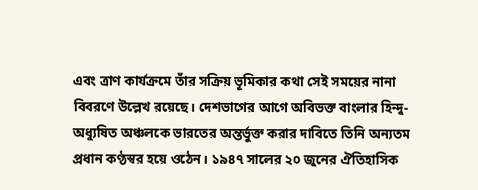এবং ত্রাণ কার্যক্রমে তাঁর সক্রিয় ভূমিকার কথা সেই সময়ের নানা বিবরণে উল্লেখ রয়েছে। দেশভাগের আগে অবিভক্ত বাংলার হিন্দু-অধ্যুষিত অঞ্চলকে ভারতের অন্তর্ভুক্ত করার দাবিতে তিনি অন্যতম প্রধান কণ্ঠস্বর হয়ে ওঠেন। ১৯৪৭ সালের ২০ জুনের ঐতিহাসিক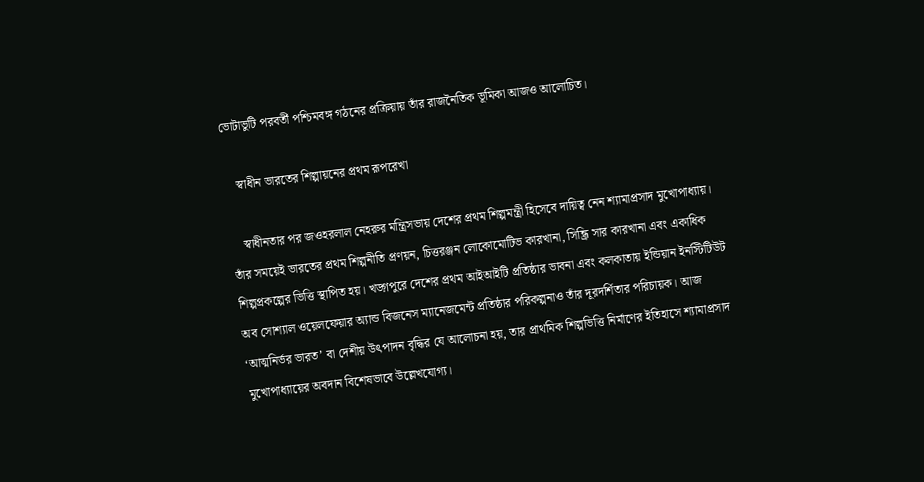ভোটাভুটি পরবর্তী পশ্চিমবঙ্গ গঠনের প্রক্রিয়ায় তাঁর রাজনৈতিক ভূমিকা আজও আলোচিত।

    স্বাধীন ভারতের শিল্পায়নের প্রথম রূপরেখা

    স্বাধীনতার পর জওহরলাল নেহরুর মন্ত্রিসভায় দেশের প্রথম শিল্পমন্ত্রী হিসেবে দায়িত্ব নেন শ্যামাপ্রসাদ মুখোপাধ্যায়। তাঁর সময়েই ভারতের প্রথম শিল্পনীতি প্রণয়ন, চিত্তরঞ্জন লোকোমোটিভ কারখানা, সিন্ধ্রি সার কারখানা এবং একাধিক শিল্পপ্রকল্পের ভিত্তি স্থাপিত হয়। খড়্গপুরে দেশের প্রথম আইআইটি প্রতিষ্ঠার ভাবনা এবং কলকাতায় ইন্ডিয়ান ইনস্টিটিউট অব সোশ্যাল ওয়েলফেয়ার অ্যান্ড বিজনেস ম্যানেজমেন্ট প্রতিষ্ঠার পরিকল্পনাও তাঁর দূরদর্শিতার পরিচায়ক। আজ ‘আত্মনির্ভর ভারত’ বা দেশীয় উৎপাদন বৃদ্ধির যে আলোচনা হয়, তার প্রাথমিক শিল্পভিত্তি নির্মাণের ইতিহাসে শ্যামাপ্রসাদ মুখোপাধ্যায়ের অবদান বিশেষভাবে উল্লেখযোগ্য।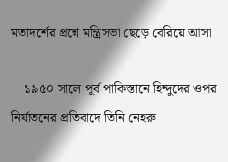মতাদর্শের প্রশ্নে মন্ত্রিসভা ছেড়ে বেরিয়ে আসা

    ১৯৫০ সালে পূর্ব পাকিস্তানে হিন্দুদের ওপর নির্যাতনের প্রতিবাদে তিনি নেহরু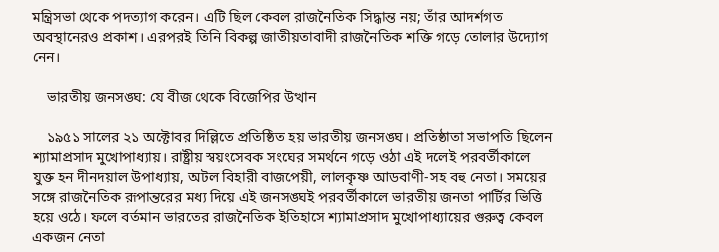মন্ত্রিসভা থেকে পদত্যাগ করেন। এটি ছিল কেবল রাজনৈতিক সিদ্ধান্ত নয়; তাঁর আদর্শগত অবস্থানেরও প্রকাশ। এরপরই তিনি বিকল্প জাতীয়তাবাদী রাজনৈতিক শক্তি গড়ে তোলার উদ্যোগ নেন।

    ভারতীয় জনসঙ্ঘ: যে বীজ থেকে বিজেপির উত্থান

    ১৯৫১ সালের ২১ অক্টোবর দিল্লিতে প্রতিষ্ঠিত হয় ভারতীয় জনসঙ্ঘ। প্রতিষ্ঠাতা সভাপতি ছিলেন শ্যামাপ্রসাদ মুখোপাধ্যায়। রাষ্ট্রীয় স্বয়ংসেবক সংঘের সমর্থনে গড়ে ওঠা এই দলেই পরবর্তীকালে যুক্ত হন দীনদয়াল উপাধ্যায়, অটল বিহারী বাজপেয়ী, লালকৃষ্ণ আডবাণী-সহ বহু নেতা। সময়ের সঙ্গে রাজনৈতিক রূপান্তরের মধ্য দিয়ে এই জনসঙ্ঘই পরবর্তীকালে ভারতীয় জনতা পার্টির ভিত্তি হয়ে ওঠে। ফলে বর্তমান ভারতের রাজনৈতিক ইতিহাসে শ্যামাপ্রসাদ মুখোপাধ্যায়ের গুরুত্ব কেবল একজন নেতা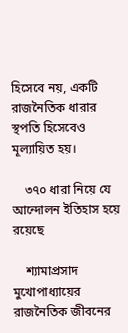হিসেবে নয়, একটি রাজনৈতিক ধারার স্থপতি হিসেবেও মূল্যায়িত হয়।

    ৩৭০ ধারা নিয়ে যে আন্দোলন ইতিহাস হয়ে রয়েছে

    শ্যামাপ্রসাদ মুখোপাধ্যায়ের রাজনৈতিক জীবনের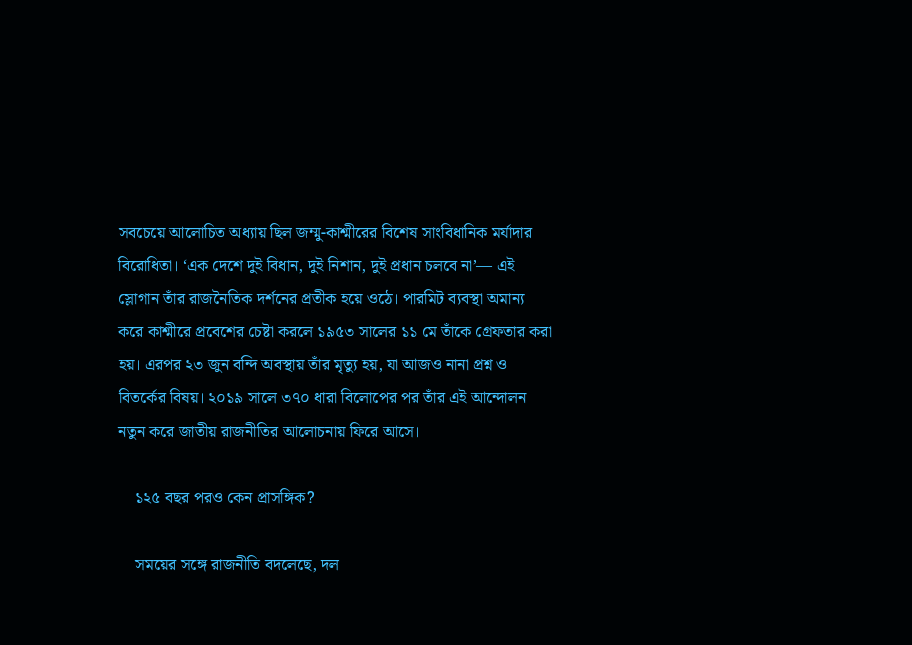সবচেয়ে আলোচিত অধ্যায় ছিল জম্মু-কাশ্মীরের বিশেষ সাংবিধানিক মর্যাদার বিরোধিতা। ‘এক দেশে দুই বিধান, দুই নিশান, দুই প্রধান চলবে না’— এই স্লোগান তাঁর রাজনৈতিক দর্শনের প্রতীক হয়ে ওঠে। পারমিট ব্যবস্থা অমান্য করে কাশ্মীরে প্রবেশের চেষ্টা করলে ১৯৫৩ সালের ১১ মে তাঁকে গ্রেফতার করা হয়। এরপর ২৩ জুন বন্দি অবস্থায় তাঁর মৃত্যু হয়, যা আজও নানা প্রশ্ন ও বিতর্কের বিষয়। ২০১৯ সালে ৩৭০ ধারা বিলোপের পর তাঁর এই আন্দোলন নতুন করে জাতীয় রাজনীতির আলোচনায় ফিরে আসে।

    ১২৫ বছর পরও কেন প্রাসঙ্গিক?

    সময়ের সঙ্গে রাজনীতি বদলেছে, দল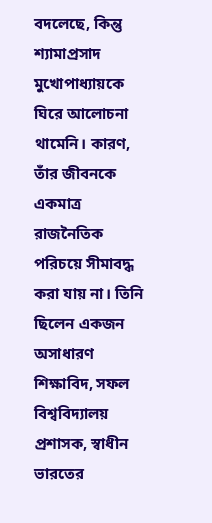বদলেছে, কিন্তু শ্যামাপ্রসাদ মুখোপাধ্যায়কে ঘিরে আলোচনা থামেনি। কারণ, তাঁর জীবনকে একমাত্র রাজনৈতিক পরিচয়ে সীমাবদ্ধ করা যায় না। তিনি ছিলেন একজন অসাধারণ শিক্ষাবিদ, সফল বিশ্ববিদ্যালয় প্রশাসক, স্বাধীন ভারতের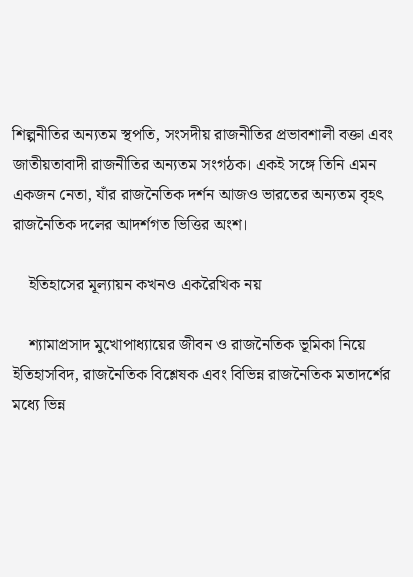শিল্পনীতির অন্যতম স্থপতি, সংসদীয় রাজনীতির প্রভাবশালী বক্তা এবং জাতীয়তাবাদী রাজনীতির অন্যতম সংগঠক। একই সঙ্গে তিনি এমন একজন নেতা, যাঁর রাজনৈতিক দর্শন আজও ভারতের অন্যতম বৃহৎ রাজনৈতিক দলের আদর্শগত ভিত্তির অংশ।

    ইতিহাসের মূল্যায়ন কখনও একরৈখিক নয়

    শ্যামাপ্রসাদ মুখোপাধ্যায়ের জীবন ও রাজনৈতিক ভূমিকা নিয়ে ইতিহাসবিদ, রাজনৈতিক বিশ্লেষক এবং বিভিন্ন রাজনৈতিক মতাদর্শের মধ্যে ভিন্ন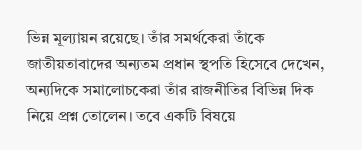ভিন্ন মূল্যায়ন রয়েছে। তাঁর সমর্থকেরা তাঁকে জাতীয়তাবাদের অন্যতম প্রধান স্থপতি হিসেবে দেখেন, অন্যদিকে সমালোচকেরা তাঁর রাজনীতির বিভিন্ন দিক নিয়ে প্রশ্ন তোলেন। তবে একটি বিষয়ে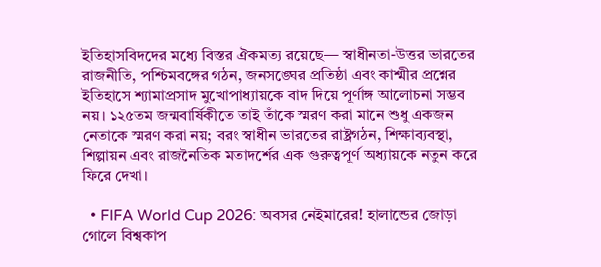ইতিহাসবিদদের মধ্যে বিস্তর ঐকমত্য রয়েছে— স্বাধীনতা-উত্তর ভারতের রাজনীতি, পশ্চিমবঙ্গের গঠন, জনসঙ্ঘের প্রতিষ্ঠা এবং কাশ্মীর প্রশ্নের ইতিহাসে শ্যামাপ্রসাদ মুখোপাধ্যায়কে বাদ দিয়ে পূর্ণাঙ্গ আলোচনা সম্ভব নয়। ১২৫তম জন্মবার্ষিকীতে তাই তাঁকে স্মরণ করা মানে শুধু একজন নেতাকে স্মরণ করা নয়; বরং স্বাধীন ভারতের রাষ্ট্রগঠন, শিক্ষাব্যবস্থা, শিল্পায়ন এবং রাজনৈতিক মতাদর্শের এক গুরুত্বপূর্ণ অধ্যায়কে নতুন করে ফিরে দেখা।

  • FIFA World Cup 2026: অবসর নেইমারের! হালান্ডের জোড়া গোলে বিশ্বকাপ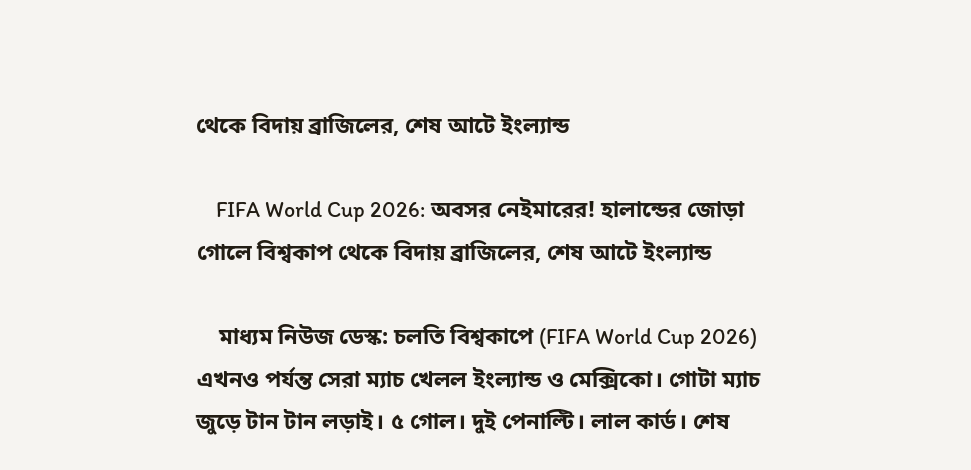থেকে বিদায় ব্রাজিলের, শেষ আটে ইংল্যান্ড

    FIFA World Cup 2026: অবসর নেইমারের! হালান্ডের জোড়া গোলে বিশ্বকাপ থেকে বিদায় ব্রাজিলের, শেষ আটে ইংল্যান্ড

    মাধ্যম নিউজ ডেস্ক: চলতি বিশ্বকাপে (FIFA World Cup 2026) এখনও পর্যন্ত সেরা ম্যাচ খেলল ইংল্যান্ড ও মেক্সিকো। গোটা ম্যাচ জুড়ে টান টান লড়াই। ৫ গোল। দুই পেনাল্টি। লাল কার্ড। শেষ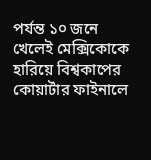পর্যন্ত ১০ জনে খেলেই মেক্সিকোকে হারিয়ে বিশ্বকাপের কোয়ার্টার ফাইনালে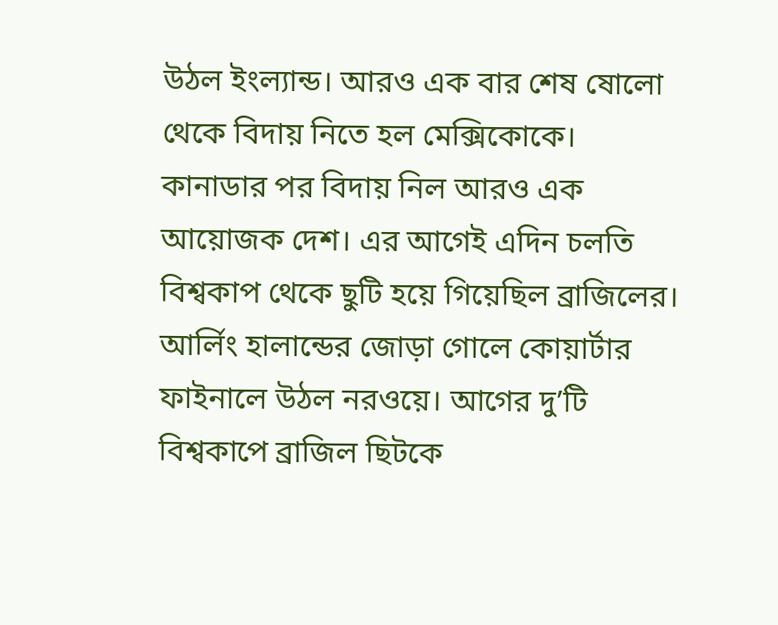উঠল ইংল্যান্ড। আরও এক বার শেষ ষোলো থেকে বিদায় নিতে হল মেক্সিকোকে। কানাডার পর বিদায় নিল আরও এক আয়োজক দেশ। এর আগেই এদিন চলতি বিশ্বকাপ থেকে ছুটি হয়ে গিয়েছিল ব্রাজিলের। আর্লিং হালান্ডের জোড়া গোলে কোয়ার্টার ফাইনালে উঠল নরওয়ে। আগের দু’টি বিশ্বকাপে ব্রাজিল ছিটকে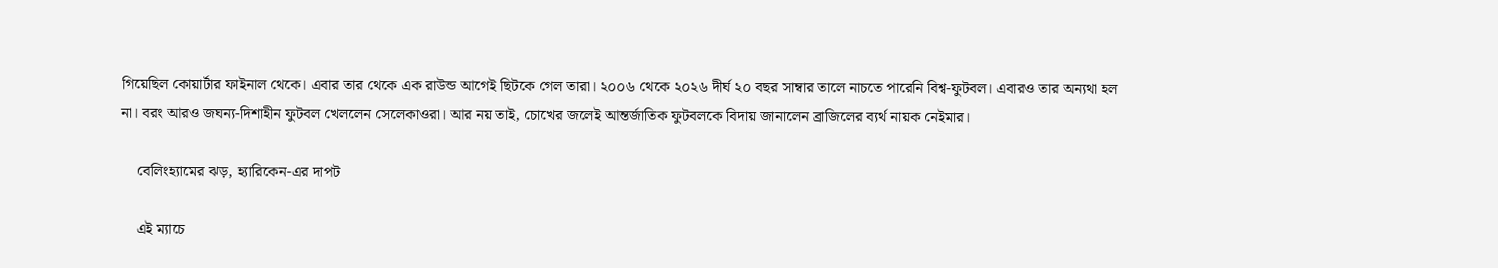গিয়েছিল কোয়ার্টার ফাইনাল থেকে। এবার তার থেকে এক রাউন্ড আগেই ছিটকে গেল তারা। ২০০৬ থেকে ২০২৬ দীর্ঘ ২০ বছর সাম্বার তালে নাচতে পারেনি বিশ্ব-ফুটবল। এবারও তার অন্যথা হল না। বরং আরও জঘন্য-দিশাহীন ফুটবল খেললেন সেলেকাওরা। আর নয় তাই, চোখের জলেই আন্তর্জাতিক ফুটবলকে বিদায় জানালেন ব্রাজিলের ব্যর্থ নায়ক নেইমার।

    বেলিংহ্যামের ঝড়, হ্যারিকেন-এর দাপট

    এই ম্যাচে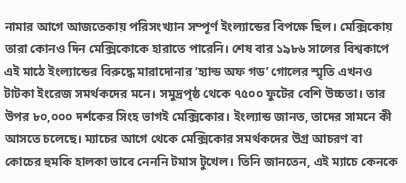নামার আগে আজতেকায় পরিসংখ্যান সম্পূর্ণ ইংল্যান্ডের বিপক্ষে ছিল। মেক্সিকোয় তারা কোনও দিন মেক্সিকোকে হারাতে পারেনি। শেষ বার ১৯৮৬ সালের বিশ্বকাপে এই মাঠে ইংল্যান্ডের বিরুদ্ধে মারাদোনার ‘হ্যান্ড অফ গড’ গোলের স্মৃতি এখনও টাটকা ইংরেজ সমর্থকদের মনে। সমুদ্রপৃষ্ঠ থেকে ৭৫০০ ফুটের বেশি উচ্চতা। তার উপর ৮০,০০০ দর্শকের সিংহ ভাগই মেক্সিকোর। ইংল্যান্ড জানত, তাদের সামনে কী আসতে চলেছে। ম্যাচের আগে থেকে মেক্সিকোর সমর্থকদের উগ্র আচরণ বা কোচের হুমকি হালকা ভাবে নেননি টমাস টুখেল। তিনি জানতেন, এই ম্যাচে কেনকে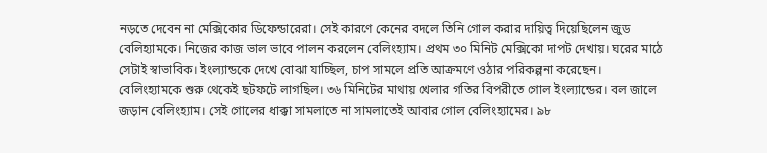নড়তে দেবেন না মেক্সিকোর ডিফেন্ডারেরা। সেই কারণে কেনের বদলে তিনি গোল করার দায়িত্ব দিয়েছিলেন জুড বেলিহ্যামকে। নিজের কাজ ভাল ভাবে পালন করলেন বেলিংহ্যাম। প্রথম ৩০ মিনিট মেক্সিকো দাপট দেখায়। ঘরের মাঠে সেটাই স্বাভাবিক। ইংল্যান্ডকে দেখে বোঝা যাচ্ছিল, চাপ সামলে প্রতি আক্রমণে ওঠার পরিকল্পনা করেছেন। বেলিংহ্যামকে শুরু থেকেই ছটফটে লাগছিল। ৩৬ মিনিটের মাথায় খেলার গতির বিপরীতে গোল ইংল্যান্ডের। বল জালে জড়ান বেলিংহ্যাম। সেই গোলের ধাক্কা সামলাতে না সামলাতেই আবার গোল বেলিংহ্যামের। ৯৮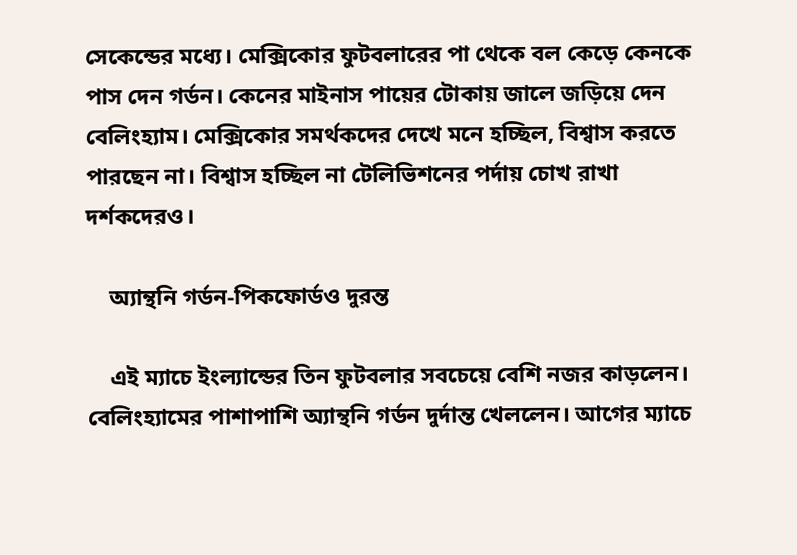সেকেন্ডের মধ্যে। মেক্সিকোর ফুটবলারের পা থেকে বল কেড়ে কেনকে পাস দেন গর্ডন। কেনের মাইনাস পায়ের টোকায় জালে জড়িয়ে দেন বেলিংহ্যাম। মেক্সিকোর সমর্থকদের দেখে মনে হচ্ছিল, বিশ্বাস করতে পারছেন না। বিশ্বাস হচ্ছিল না টেলিভিশনের পর্দায় চোখ রাখা দর্শকদেরও।

    অ্যান্থনি গর্ডন-পিকফোর্ডও দুরন্ত

    এই ম্যাচে ইংল্যান্ডের তিন ফুটবলার সবচেয়ে বেশি নজর কাড়লেন। বেলিংহ্যামের পাশাপাশি অ্যান্থনি গর্ডন দুর্দান্ত খেললেন। আগের ম্যাচে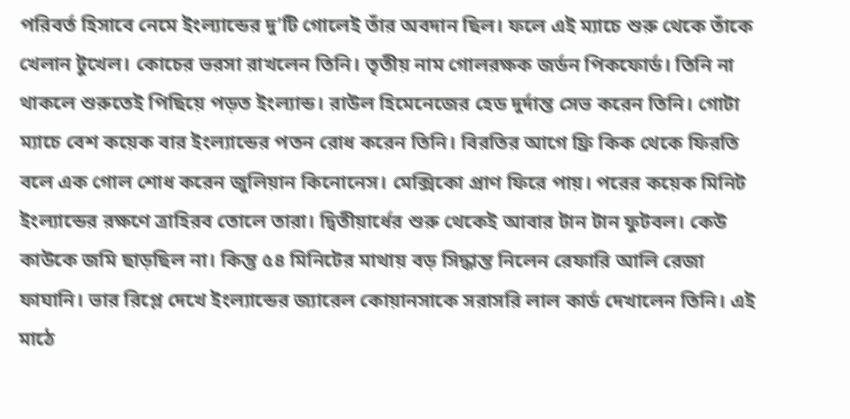পরিবর্ত হিসাবে নেমে ইংল্যান্ডের দু’টি গোলেই তাঁর অবদান ছিল। ফলে এই ম্যাচে শুরু থেকে তাঁকে খেলান টুখেল। কোচের ভরসা রাখলেন তিনি। তৃতীয় নাম গোলরক্ষক জর্ডন পিকফোর্ড। তিনি না থাকলে শুরুতেই পিছিয়ে পড়ত ইংল্যান্ড। রাউল হিমেনেজের হেড দুর্দান্ত সেভ করেন তিনি। গোটা ম্যাচে বেশ কয়েক বার ইংল্যান্ডের পতন রোধ করেন তিনি। বিরতির আগে ফ্রি কিক থেকে ফিরতি বলে এক গোল শোধ করেন জুলিয়ান কিনোনেস। মেক্সিকো প্রাণ ফিরে পায়। পরের কয়েক মিনিট ইংল্যান্ডের রক্ষণে ত্রাহিরব তোলে তারা। দ্বিতীয়ার্ধের শুরু থেকেই আবার টান টান ফুটবল। কেউ কাউকে জমি ছাড়ছিল না। কিন্তু ৫৪ মিনিটের মাথায় বড় সিদ্ধান্ত নিলেন রেফারি আলি রেজা ফাঘানি। ভার রিপ্লে দেখে ইংল্যান্ডের জ্যারেল কোয়ানসাকে সরাসরি লাল কার্ড দেখালেন তিনি। এই মাঠে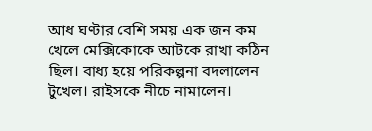আধ ঘণ্টার বেশি সময় এক জন কম খেলে মেক্সিকোকে আটকে রাখা কঠিন ছিল। বাধ্য হয়ে পরিকল্পনা বদলালেন টুখেল। রাইসকে নীচে নামালেন।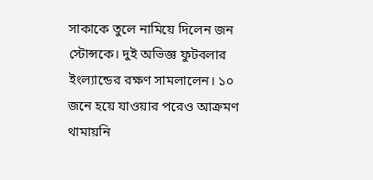সাকাকে তুলে নামিয়ে দিলেন জন স্টোন্সকে। দুই অভিজ্ঞ ফুটবলার ইংল্যান্ডের রক্ষণ সামলালেন। ১০ জনে হয়ে যাওয়ার পরেও আক্রমণ থামায়নি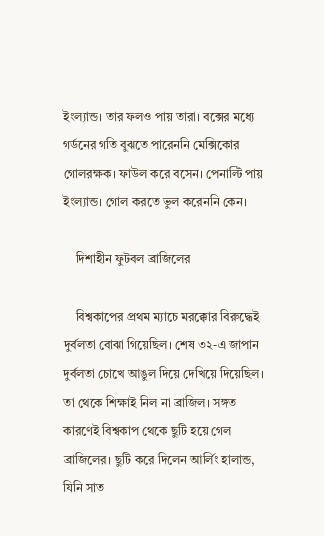ইংল্যান্ড। তার ফলও পায় তারা। বক্সের মধ্যে গর্ডনের গতি বুঝতে পারেননি মেক্সিকোর গোলরক্ষক। ফাউল করে বসেন। পেনাল্টি পায় ইংল্যান্ড। গোল করতে ভুল করেননি কেন।

    দিশাহীন ফুটবল ব্রাজিলের

    বিশ্বকাপের প্রথম ম্যাচে মরক্কোর বিরুদ্ধেই দুর্বলতা বোঝা গিয়েছিল। শেষ ৩২-এ জাপান দুর্বলতা চোখে আঙুল দিয়ে দেখিয়ে দিয়েছিল। তা থেকে শিক্ষাই নিল না ব্রাজিল। সঙ্গত কারণেই বিশ্বকাপ থেকে ছুটি হয়ে গেল ব্রাজিলের। ছুটি করে দিলেন আর্লিং হালান্ড, যিনি সাত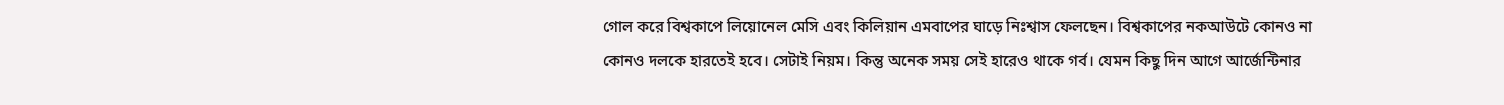গোল করে বিশ্বকাপে লিয়োনেল মেসি এবং কিলিয়ান এমবাপের ঘাড়ে নিঃশ্বাস ফেলছেন। বিশ্বকাপের নকআউটে কোনও না কোনও দলকে হারতেই হবে। সেটাই নিয়ম। কিন্তু অনেক সময় সেই হারেও থাকে গর্ব। যেমন কিছু দিন আগে আর্জেন্টিনার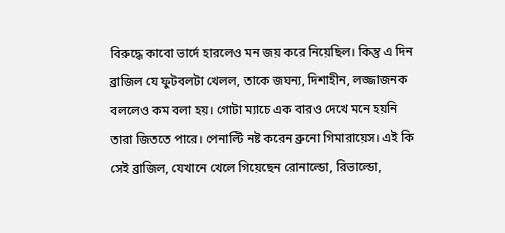বিরুদ্ধে কাবো ভার্দে হারলেও মন জয় করে নিয়েছিল। কিন্তু এ দিন ব্রাজিল যে ফুটবলটা খেলল, তাকে জঘন্য, দিশাহীন, লজ্জাজনক বললেও কম বলা হয়। গোটা ম্যাচে এক বারও দেখে মনে হয়নি তারা জিততে পারে। পেনাল্টি নষ্ট করেন ব্রুনো গিমারায়েস। এই কি সেই ব্রাজিল, যেখানে খেলে গিয়েছেন রোনাল্ডো, রিভাল্ডো,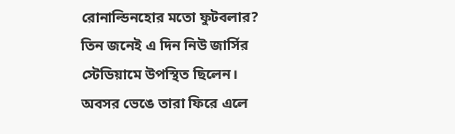রোনাল্ডিনহোর মতো ফুটবলার? তিন জনেই এ দিন নিউ জার্সির স্টেডিয়ামে উপস্থিত ছিলেন। অবসর ভেঙে তারা ফিরে এলে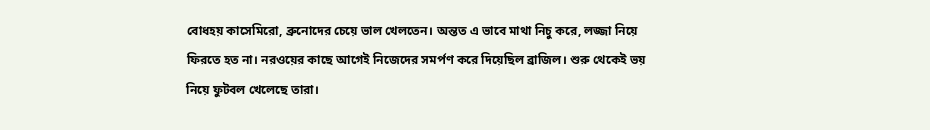বোধহয় কাসেমিরো, ব্রুনোদের চেয়ে ভাল খেলতেন। অন্তত এ ভাবে মাথা নিচু করে, লজ্জা নিয়ে ফিরতে হত না। নরওয়ের কাছে আগেই নিজেদের সমর্পণ করে দিয়েছিল ব্রা‌জিল। শুরু থেকেই ভয় নিয়ে ফুটবল খেলেছে তারা।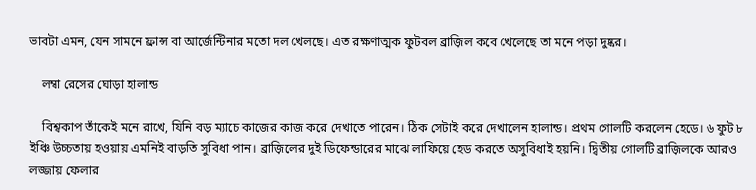ভাবটা এমন, যেন সামনে ফ্রান্স বা আর্জেন্টিনার মতো দল খেলছে। এত রক্ষণাত্মক ফুটবল ব্রাজ়িল কবে খেলেছে তা মনে পড়া দুষ্কর।

    লম্বা রেসের ঘোড়া হালান্ড

    বিশ্বকাপ তাঁকেই মনে রাখে, যিনি বড় ম্যাচে কাজের কাজ করে দেখাতে পারেন। ঠিক সেটাই করে দেখালেন হালান্ড। প্রথম গোলটি করলেন হেডে। ৬ ফুট ৮ ইঞ্চি উচ্চতায় হওয়ায় এমনিই বাড়তি সুবিধা পান। ব্রাজ়‌িলের দুই ডিফেন্ডারের মাঝে লাফিয়ে হেড করতে অসুবিধাই হয়নি। দ্বিতীয় গোলটি ব্রাজ়‌িলকে আরও লজ্জায় ফেলার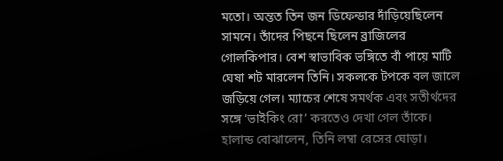মতো। অন্তত তিন জন ডিফেন্ডার দাঁড়িয়েছিলেন সামনে। তাঁদের পিছনে ছিলেন ব্রাজিলের গোলকিপার। বেশ স্বাভাবিক ভঙ্গিতে বাঁ পায়ে মাটি ঘেষা শট মারলেন তিনি। সকলকে টপকে বল জালে জড়িয়ে গেল। ম্যাচের শেষে সমর্থক এবং সতীর্থদের সঙ্গে ‘ভাইকিং রো’ করতেও দেখা গেল তাঁকে। হালান্ড বোঝালেন, তিনি লম্বা রেসের ঘোড়া।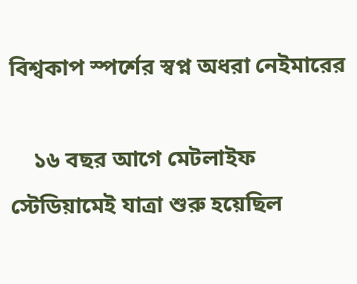বিশ্বকাপ স্পর্শের স্বপ্ন অধরা নেইমারের

    ১৬ বছর আগে মেটলাইফ স্টেডিয়ামেই যাত্রা শুরু হয়েছিল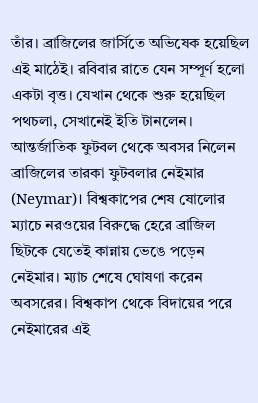তাঁর। ব্রাজিলের জার্সিতে অভিষেক হয়েছিল এই মাঠেই। রবিবার রাতে যেন সম্পূর্ণ হলো একটা বৃত্ত। যেখান থেকে শুরু হয়েছিল পথচলা, সেখানেই ইতি টানলেন। আন্তর্জাতিক ফুটবল থেকে অবসর নিলেন ব্রাজিলের তারকা ফুটবলার নেইমার (Neymar)। বিশ্বকাপের শেষ ষোলোর ম্যাচে নরওয়ের বিরুদ্ধে হেরে ব্রাজিল ছিটকে যেতেই কান্নায় ভেঙে পড়েন নেইমার। ম্যাচ শেষে ঘোষণা করেন অবসরের। বিশ্বকাপ থেকে বিদায়ের পরে নেইমারের এই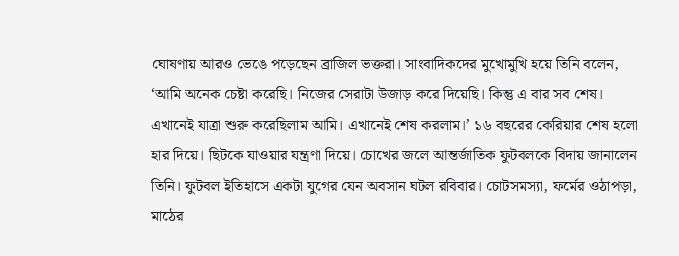ঘোষণায় আরও ভেঙে পড়েছেন ব্রাজিল ভক্তরা। সাংবাদিকদের মুখোমুখি হয়ে তিনি বলেন, ‘আমি অনেক চেষ্টা করেছি। নিজের সেরাটা উজাড় করে দিয়েছি। কিন্তু এ বার সব শেষ। এখানেই যাত্রা শুরু করেছিলাম আমি। এখানেই শেষ করলাম।’ ১৬ বছরের কেরিয়ার শেষ হলো হার দিয়ে। ছিটকে যাওয়ার যন্ত্রণা দিয়ে। চোখের জলে আন্তর্জাতিক ফুটবলকে বিদায় জানালেন তিনি। ফুটবল ইতিহাসে একটা যুগের যেন অবসান ঘটল রবিবার। চোটসমস্যা, ফর্মের ওঠাপড়া, মাঠের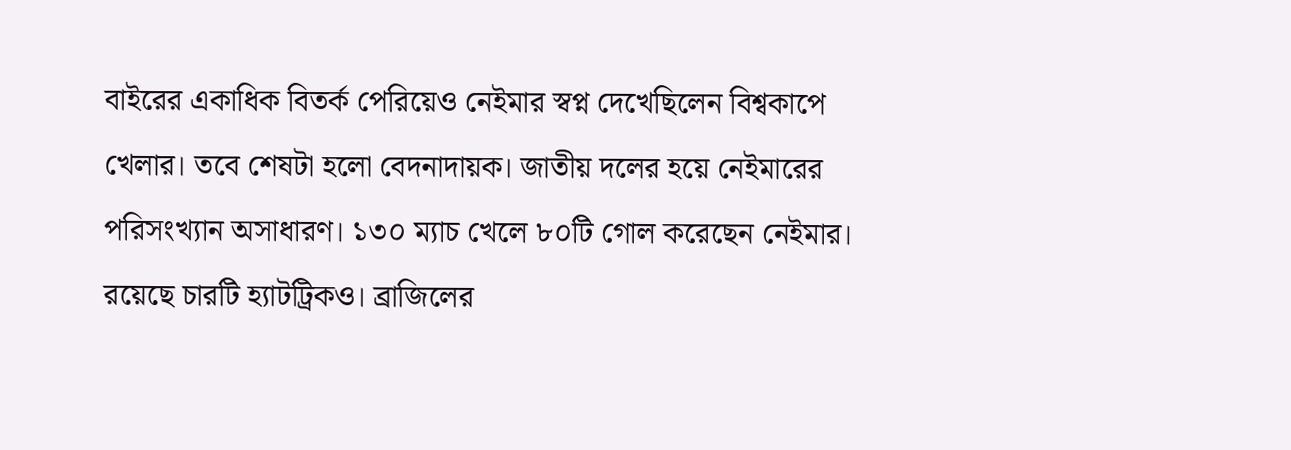বাইরের একাধিক বিতর্ক পেরিয়েও নেইমার স্বপ্ন দেখেছিলেন বিশ্বকাপে খেলার। তবে শেষটা হলো বেদনাদায়ক। জাতীয় দলের হয়ে নেইমারের পরিসংখ্যান অসাধারণ। ১৩০ ম্যাচ খেলে ৮০টি গোল করেছেন নেইমার। রয়েছে চারটি হ্যাটট্রিকও। ব্রাজিলের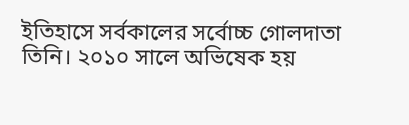ইতিহাসে সর্বকালের সর্বোচ্চ গোলদাতা তিনি। ২০১০ সালে অভিষেক হয়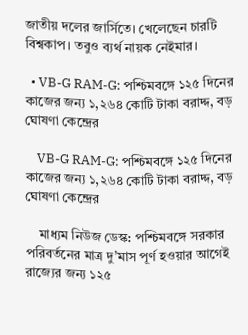জাতীয় দলের জার্সিতে। খেলেছেন চারটি বিশ্বকাপ। তবুও ব্যর্থ নায়ক নেইমার।

  • VB-G RAM-G: পশ্চিমবঙ্গে ১২৫ দিনের কাজের জন্য ১,২৬৪ কোটি টাকা বরাদ্দ, বড় ঘোষণা কেন্দ্রের

    VB-G RAM-G: পশ্চিমবঙ্গে ১২৫ দিনের কাজের জন্য ১,২৬৪ কোটি টাকা বরাদ্দ, বড় ঘোষণা কেন্দ্রের

    মাধ্যম নিউজ ডেস্ক: পশ্চিমবঙ্গে সরকার পরিবর্তনের মাত্র দু’মাস পূর্ণ হওয়ার আগেই রাজ্যের জন্য ১২৫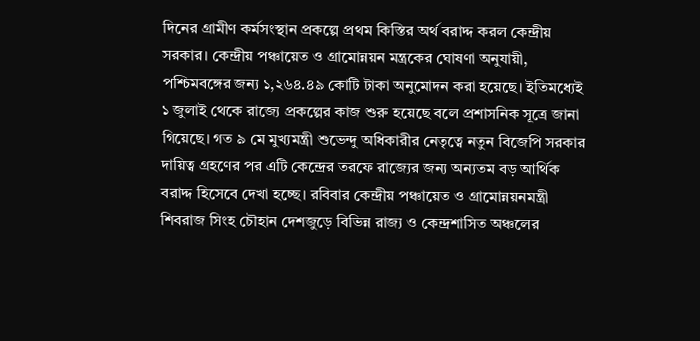দিনের গ্রামীণ কর্মসংস্থান প্রকল্পে প্রথম কিস্তির অর্থ বরাদ্দ করল কেন্দ্রীয় সরকার। কেন্দ্রীয় পঞ্চায়েত ও গ্রামোন্নয়ন মন্ত্রকের ঘোষণা অনুযায়ী, পশ্চিমবঙ্গের জন্য ১,২৬৪.৪৯ কোটি টাকা অনুমোদন করা হয়েছে। ইতিমধ্যেই ১ জুলাই থেকে রাজ্যে প্রকল্পের কাজ শুরু হয়েছে বলে প্রশাসনিক সূত্রে জানা গিয়েছে। গত ৯ মে মুখ্যমন্ত্রী শুভেন্দু অধিকারীর নেতৃত্বে নতুন বিজেপি সরকার দায়িত্ব গ্রহণের পর এটি কেন্দ্রের তরফে রাজ্যের জন্য অন্যতম বড় আর্থিক বরাদ্দ হিসেবে দেখা হচ্ছে। রবিবার কেন্দ্রীয় পঞ্চায়েত ও গ্রামোন্নয়নমন্ত্রী শিবরাজ সিংহ চৌহান দেশজুড়ে বিভিন্ন রাজ্য ও কেন্দ্রশাসিত অঞ্চলের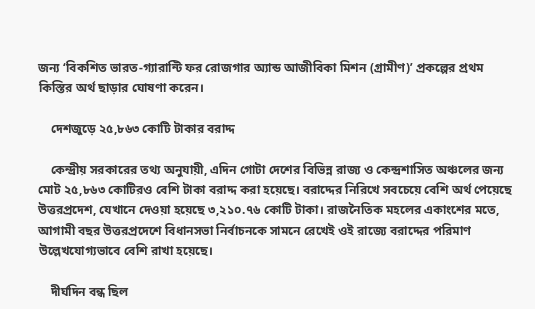জন্য ‘বিকশিত ভারত-গ্যারান্টি ফর রোজগার অ্যান্ড আজীবিকা মিশন (গ্রামীণ)’ প্রকল্পের প্রথম কিস্তির অর্থ ছাড়ার ঘোষণা করেন।

    দেশজুড়ে ২৫,৮৬৩ কোটি টাকার বরাদ্দ

    কেন্দ্রীয় সরকারের তথ্য অনুযায়ী, এদিন গোটা দেশের বিভিন্ন রাজ্য ও কেন্দ্রশাসিত অঞ্চলের জন্য মোট ২৫,৮৬৩ কোটিরও বেশি টাকা বরাদ্দ করা হয়েছে। বরাদ্দের নিরিখে সবচেয়ে বেশি অর্থ পেয়েছে উত্তরপ্রদেশ, যেখানে দেওয়া হয়েছে ৩,২১০.৭৬ কোটি টাকা। রাজনৈতিক মহলের একাংশের মতে, আগামী বছর উত্তরপ্রদেশে বিধানসভা নির্বাচনকে সামনে রেখেই ওই রাজ্যে বরাদ্দের পরিমাণ উল্লেখযোগ্যভাবে বেশি রাখা হয়েছে।

    দীর্ঘদিন বন্ধ ছিল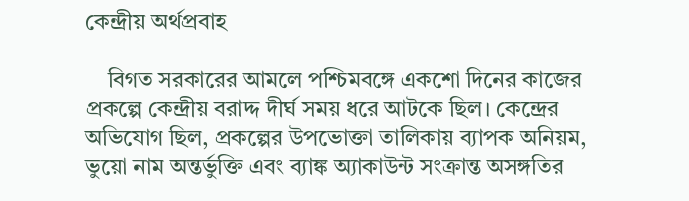কেন্দ্রীয় অর্থপ্রবাহ

    বিগত সরকারের আমলে পশ্চিমবঙ্গে একশো দিনের কাজের প্রকল্পে কেন্দ্রীয় বরাদ্দ দীর্ঘ সময় ধরে আটকে ছিল। কেন্দ্রের অভিযোগ ছিল, প্রকল্পের উপভোক্তা তালিকায় ব্যাপক অনিয়ম, ভুয়ো নাম অন্তর্ভুক্তি এবং ব্যাঙ্ক অ্যাকাউন্ট সংক্রান্ত অসঙ্গতির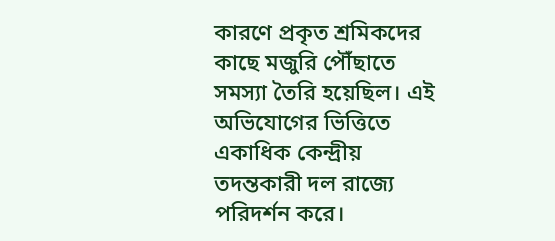কারণে প্রকৃত শ্রমিকদের কাছে মজুরি পৌঁছাতে সমস্যা তৈরি হয়েছিল। এই অভিযোগের ভিত্তিতে একাধিক কেন্দ্রীয় তদন্তকারী দল রাজ্যে পরিদর্শন করে।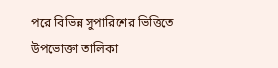পরে বিভিন্ন সুপারিশের ভিত্তিতে উপভোক্তা তালিকা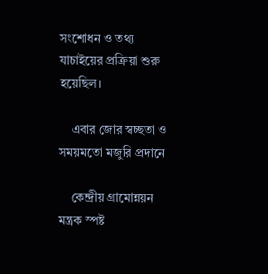সংশোধন ও তথ্য যাচাইয়ের প্রক্রিয়া শুরু হয়েছিল।

    এবার জোর স্বচ্ছতা ও সময়মতো মজুরি প্রদানে

    কেন্দ্রীয় গ্রামোন্নয়ন মন্ত্রক স্পষ্ট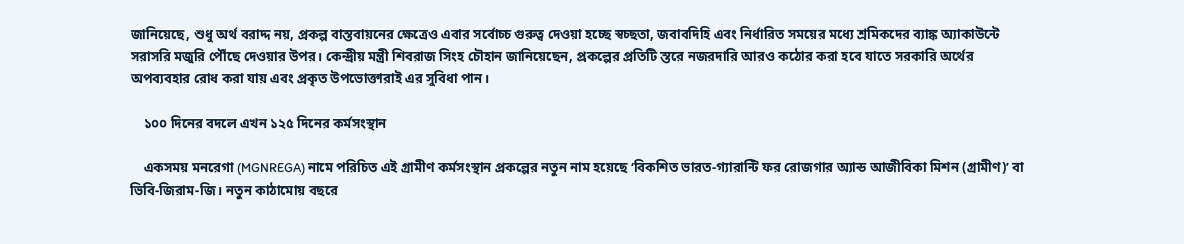জানিয়েছে, শুধু অর্থ বরাদ্দ নয়, প্রকল্প বাস্তবায়নের ক্ষেত্রেও এবার সর্বোচ্চ গুরুত্ব দেওয়া হচ্ছে স্বচ্ছতা, জবাবদিহি এবং নির্ধারিত সময়ের মধ্যে শ্রমিকদের ব্যাঙ্ক অ্যাকাউন্টে সরাসরি মজুরি পৌঁছে দেওয়ার উপর। কেন্দ্রীয় মন্ত্রী শিবরাজ সিংহ চৌহান জানিয়েছেন, প্রকল্পের প্রতিটি স্তরে নজরদারি আরও কঠোর করা হবে যাতে সরকারি অর্থের অপব্যবহার রোধ করা যায় এবং প্রকৃত উপভোক্তারাই এর সুবিধা পান।

    ১০০ দিনের বদলে এখন ১২৫ দিনের কর্মসংস্থান

    একসময় মনরেগা (MGNREGA) নামে পরিচিত এই গ্রামীণ কর্মসংস্থান প্রকল্পের নতুন নাম হয়েছে ‘বিকশিত ভারত-গ্যারান্টি ফর রোজগার অ্যান্ড আজীবিকা মিশন (গ্রামীণ)’ বা ভিবি-জিরাম-জি। নতুন কাঠামোয় বছরে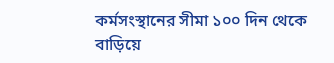কর্মসংস্থানের সীমা ১০০ দিন থেকে বাড়িয়ে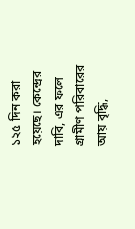১২৫ দিন করা হয়েছে। কেন্দ্রের দাবি, এর ফলে গ্রামীণ পরিবারের আয় বৃদ্ধি,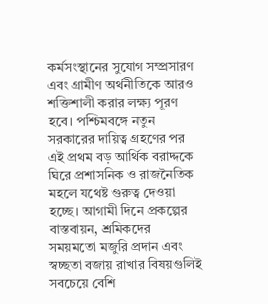কর্মসংস্থানের সুযোগ সম্প্রসারণ এবং গ্রামীণ অর্থনীতিকে আরও শক্তিশালী করার লক্ষ্য পূরণ হবে। পশ্চিমবঙ্গে নতুন সরকারের দায়িত্ব গ্রহণের পর এই প্রথম বড় আর্থিক বরাদ্দকে ঘিরে প্রশাসনিক ও রাজনৈতিক মহলে যথেষ্ট গুরুত্ব দেওয়া হচ্ছে। আগামী দিনে প্রকল্পের বাস্তবায়ন, শ্রমিকদের সময়মতো মজুরি প্রদান এবং স্বচ্ছতা বজায় রাখার বিষয়গুলিই সবচেয়ে বেশি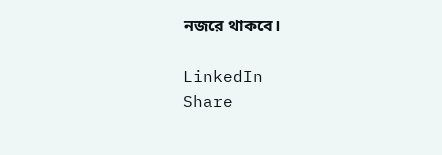নজরে থাকবে।

LinkedIn
Share